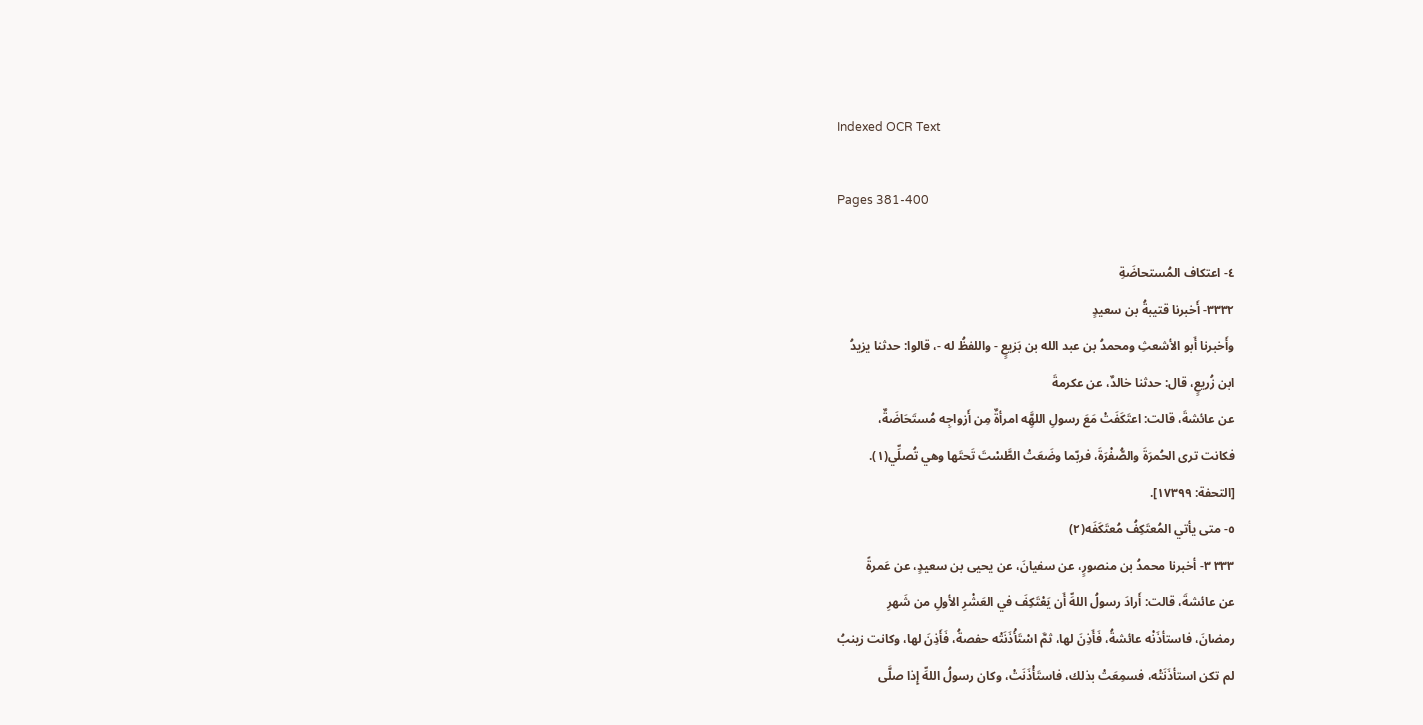Indexed OCR Text

Pages 381-400

٤- اعتكاف المُستحاضَةِ
٣٣٣٢- أَخبرنا قتيبةُ بن سعیدٍ
وأَخبرنا أَبو الأشعثِ ومحمدُ بن عبد الله بن بَزيعٍ - واللفظُ له -، قالوا: حدثنا يزيدُ
ابن زُريعٍ، قال: حدثنا خالدٌ، عن عكرمةَ
عن عائشةَ، قالت: اعتَكَفَتْ مَعَ رسولِ اللهَِّه امرأةٌ مِن أَزواجِه مُستَحَاضَةٌ،
فكانت ترى الحُمرَةَ والصُّفْرَةَ، فربّما وضَعَتْ الطَّسْتَ تَحتَها وهي تُصلِّي(١).
[التحفة: ١٧٣٩٩].
٥- متى يأتي المُعتَكِفُ مُعتَكَفَه(٢)
٣٣٣ ٣- أخبرنا محمدُ بن منصورٍ، عن سفيانَ، عن يحيى بن سعيدٍ، عن عَمرةً
عن عائشةَ، قالت: أَرادَ رسولُ اللهِّ أَن يَعْتَكِفَ في العَشْرِ الأولِ من شَهرِ
رمضانَ، فاستأذَنْه عائشةُ، فَأَذِنَ لها، ثمَّ اسْتَأْذَنَتْه حفصةُ، فَأَذِنَ لها، وكانت زينبُ
لم تكن استأذَنَتْه، فسمِعَتْ بذلك، فاستَأْذَنَتْ، وكان رسولُ اللهِّ إِذا صلَّى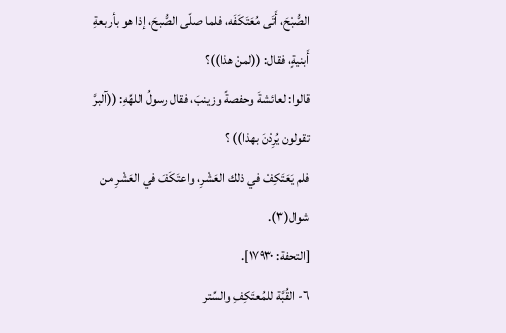الصُّبْحَ، أَتَى مُعَتَكَفَه، فلما صلّى الصُّبحَ، إذا هو بأربعةِ أَبنيةٍ، فقال: ((لمنْ هذا))؟
قالوا: لعائشةَ وحفصةً وزينبَ، فقال رسولُ اللهِّهِ: ((آلبرَّ تقولون يُرِدْنَ بهذا)) ؟
فلم يَعَتَكِفْ في ذلك العَشْرِ، واعتَكَفَ في العَشْرِ من شوال(٣).
[التحفة: ١٧٩٣٠].
٦- القُبَّة للمُعتَكِفِ والسِّتر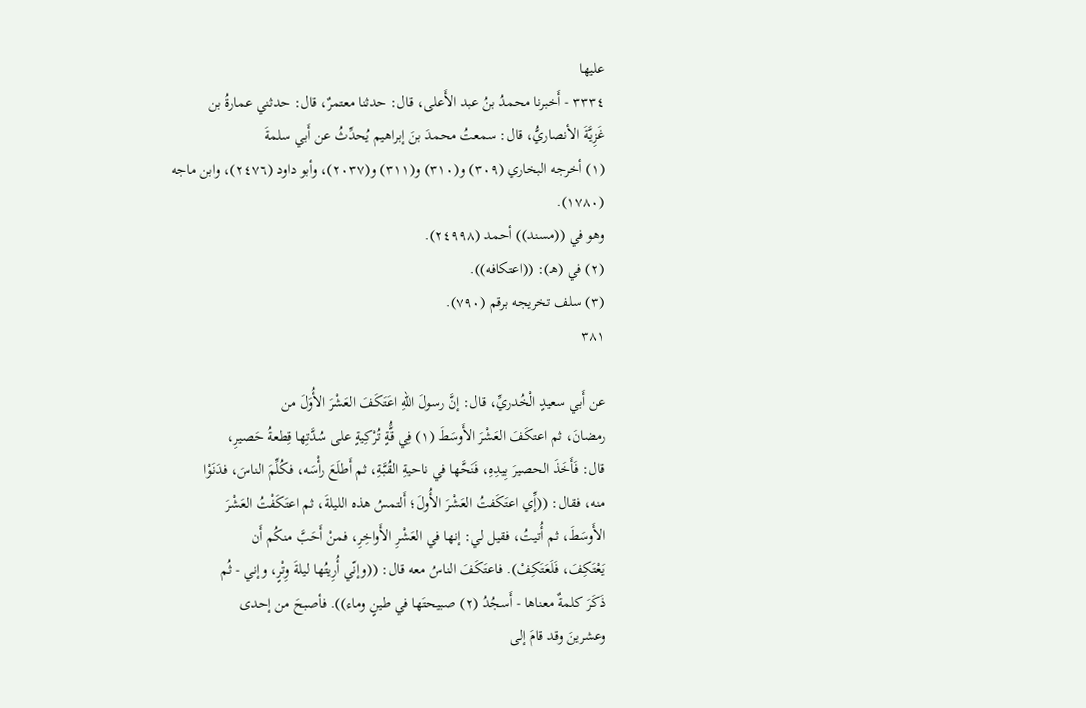عليها
٣٣٣٤ - أَخبرنا محمدُ بنُ عبد الأَعلى، قال: حدثنا معتمرٌ، قال: حدثني عمارةُ بن
غَزِيَّةَ الأنصاريُّ، قال: سمعتُ محمدَ بنَ إبراهيم يُحدِّثُ عن أَبي سلمةَ
(١) أخرجه البخاري (٣٠٩) و(٣١٠) و(٣١١) و(٢٠٣٧)، وأبو داود (٢٤٧٦)، وابن ماجه
(١٧٨٠).
وهو في ((مسند)) أحمد (٢٤٩٩٨).
(٢) في (هـ): ((اعتكافه)).
(٣) سلف تخريجه برقم (٧٩٠).
٣٨١

عن أَبي سعيدٍ الْخُدريِّ، قال: إنَّ رسولَ اللهِ اعَتَكَفَ العَشْرَ الأُوَلَ من
رمضانَ، ثم اعتكَفَ العَشْرَ الأَوسَطَ (١) فِي قَُّةٍ تُرْكِيةٍ على سُدَّتِها قِطعةُ حَصيرِ،
قال: فَأَخَذَ الحصيرَ بِيدِهِ، فَنَحَّها في ناحيةِ القُبَّةِ، ثم أَطلَعَ رأْسَه، فكُلِّمَ الناسَ، فدَنَوْا
منه، فقال: ((إِّي اعتَكَفتُ العَشْرَ الأُولَ؛ أَلتمسُ هذه الليلةَ، ثم اعتَكَفْتُ العَشْرَ
الأَوسَطَ، ثم أُتيتُ، فقيل لي: إنها في العَشْرِ الأَواخِرِ، فمنْ أَحَبَّ منكُم أَن
يَعْتَكِفَ، فَلَعَتَكِفْ). فاعتَكَفَ الناسُ معه قال: ((وإنّي أُرِيتُها ليلةَ وِتْرٍ، وإني - ثُم
ذَكَرَ كلمةٌ معناها - أَسجُدُ (٢) صبيحتَها في طينٍ وماء)). فأصبحَ من إحدى
وعشرينَ وقد قامَ إلى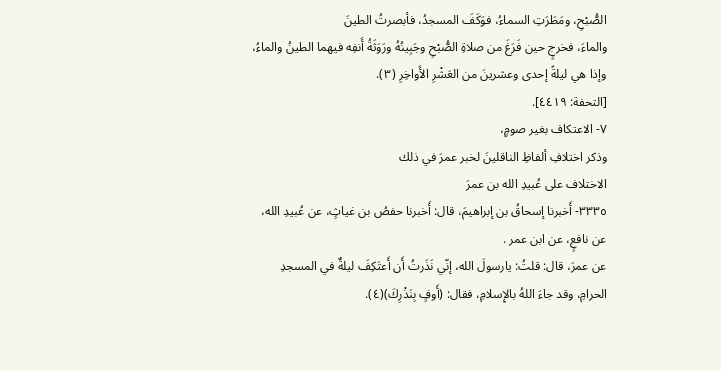الصُّبْحِ، ومَطَرَتِ السماءُ، فوَكَفَ المسجدُ، فأبصرتُ الطينَ
والماءَ، فخرجٍ حين فَرَغَ من صلاةِ الصُّبْحِ وجَبِينُهُ ورَوَثَةُ أَنفِه فيهما الطينُ والماءُ،
وإذا هي ليلةً إحدى وعشرينَ من العَشْرِ الأَواخِرِ (٣).
[التحفة: ٤٤١٩].
٧- الاعتكاف بغير صومٍ،
وذكر اختلافِ ألفاظِ الناقلينَ لخبر عمرَ في ذلك
الاختلاف علی عُبيدِ الله بن عمرَ
٣٣٣٥- أَخبرنا إسحاقُ بن إبراهيمَ، قال: أَخبرنا حفصُ بن غياثٍ، عن عُبیدِ الله،
عن نافعٍ، عن ابن عمر .
عن عمرَ، قال: قلتُ: يارسولَ الله، إنّي نَذَرتُ أَن أَعتَكِفَ ليلةٌ في المسجدِ
الحرامِ، وقد جاءَ اللهُ بالإِسلامِ، فقال: (أَوفٍ بِنَذْرِكَ)(٤).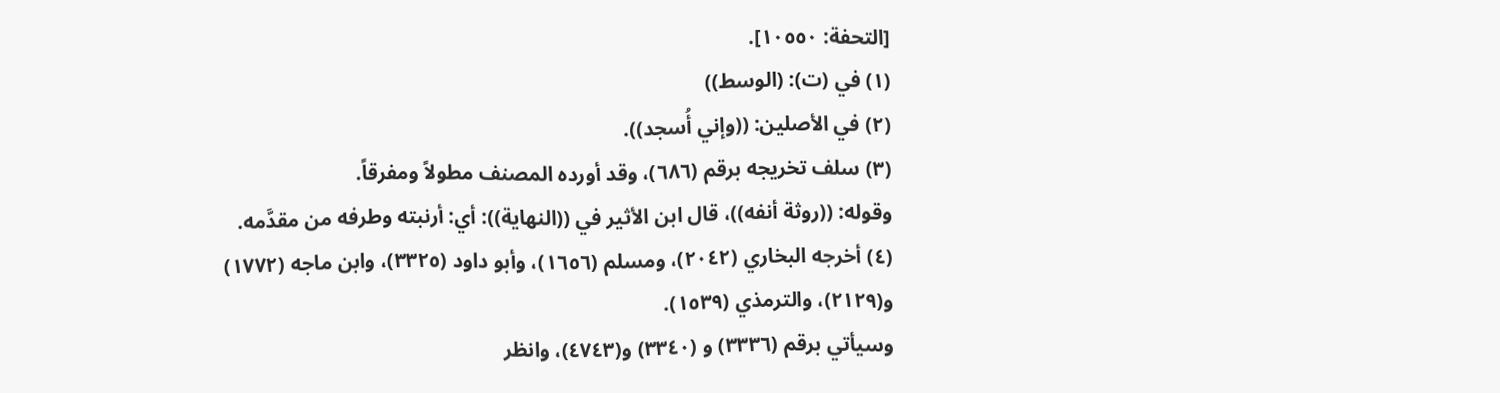[التحفة: ١٠٥٥٠].
(١) في (ت): (الوسط))
(٢) في الأصلين: ((وإني أُسجد)).
(٣) سلف تخريجه برقم (٦٨٦)، وقد أورده المصنف مطولاً ومفرقاً.
وقوله: ((روثة أنفه))، قال ابن الأثير في ((النهاية)): أي: أرنبته وطرفه من مقدَّمه.
(٤) أخرجه البخاري (٢٠٤٢)، ومسلم (١٦٥٦)، وأبو داود (٣٣٢٥)، وابن ماجه (١٧٧٢)
و(٢١٢٩)، والترمذي (١٥٣٩).
وسيأتي برقم (٣٣٣٦) و (٣٣٤٠) و(٤٧٤٣)، وانظر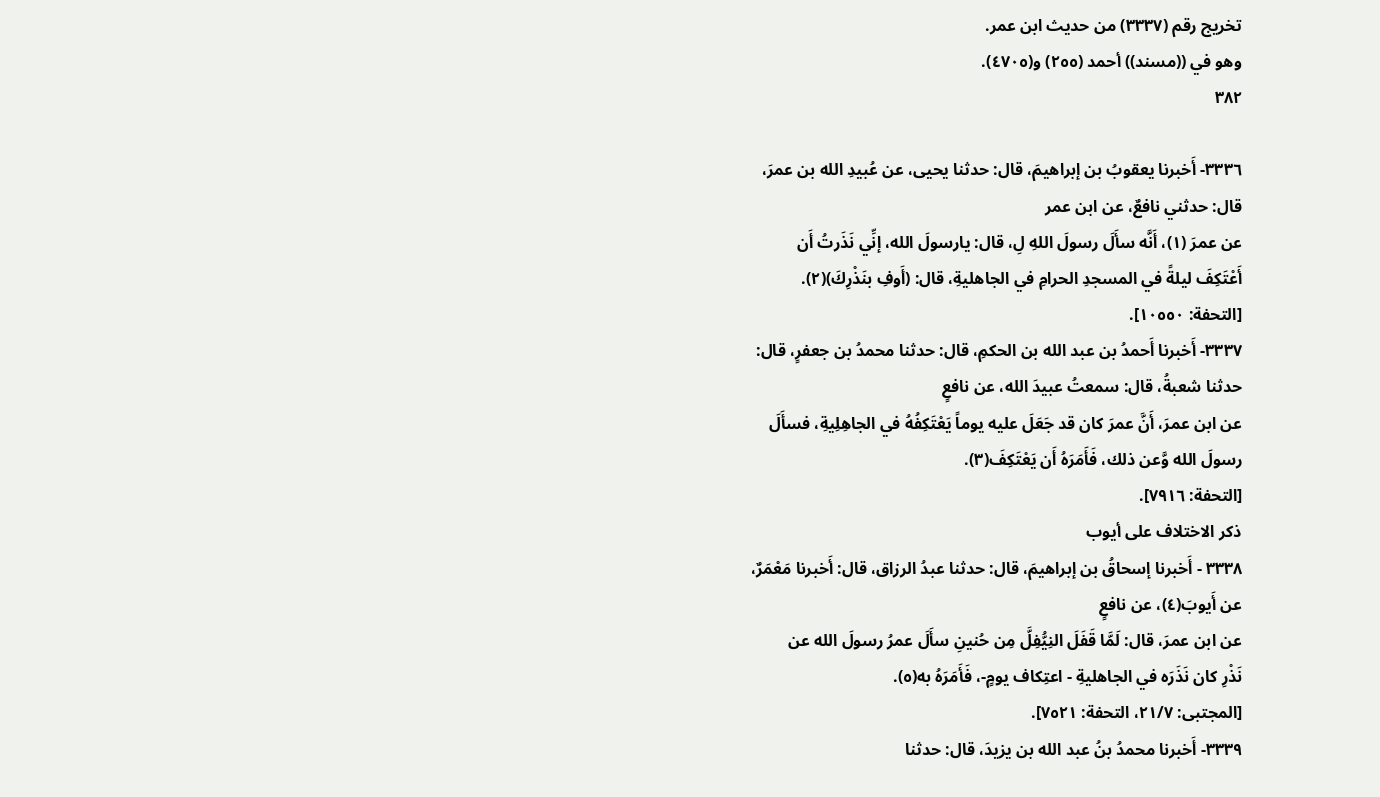تخريج رقم (٣٣٣٧) من حديث ابن عمر.
وهو في ((مسند)) أحمد (٢٥٥) و(٤٧٠٥).
٣٨٢

٣٣٣٦- أَخبرنا يعقوبُ بن إبراهيمَ، قال: حدثنا يحيى، عن عُبيدِ الله بن عمرَ،
قال: حدثني نافعٌ، عن ابن عمر
عن عمرَ (١)، أَنَّه سأَلَ رسولَ اللهِ لِ، قال: يارسولَ الله، إنِّي نَذَرتُ أَن
أَعْتَكِفَ ليلةً في المسجدِ الحرامِ في الجاهليةِ، قال: (أَوفِ بنَذْرِكَ)(٢).
[التحفة: ١٠٥٥٠].
٣٣٣٧- أَخبرنا أَحمدُ بن عبد الله بن الحكمِ، قال: حدثنا محمدُ بن جعفرٍ، قال:
حدثنا شعبةُ، قال: سمعتُ عبيدَ الله، عن نافعٍ
عن ابن عمرَ، أَنَّ عمرَ كان قد جَعَلَ عليه يوماً يَعْتَكِفُهُ في الجاهِلِيةِ، فسأَلَ
رسولَ الله وَّعن ذلك، فَأَمَرَهُ أَن يَعْتَكِفَ(٣).
[التحفة: ٧٩١٦].
ذکر الاختلاف علی أیوب
٣٣٣٨ - أَخبرنا إسحاقُ بن إبراهيمَ، قال: حدثنا عبدُ الرزاق، قال: أَخبرنا مَعْمَرٌ،
عن أَيوبَ(٤)، عن نافعٍ
عن ابن عمرَ، قال: لَمَّا قَفَلَ النِيُّفِلَّ مِن حُنينِ سأَلَ عمرُ رسولَ الله عن
نَذْرِ كان نَذَرَه في الجاهليةِ - اعتِكاف يومٍ-، فَأَمَرَهُ به(٥).
[المجتبى: ٢١/٧، التحفة: ٧٥٢١].
٣٣٣٩- أَخبرنا محمدُ بنُ عبد الله بن یزیدَ، قال: حدثنا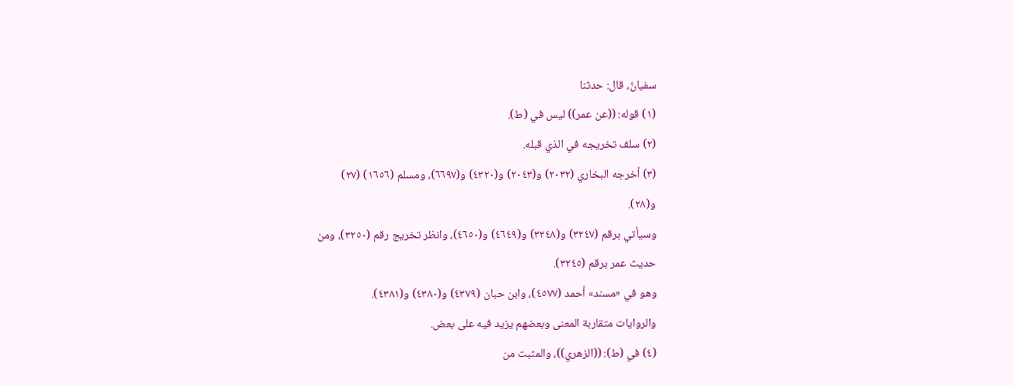سفيانُ، قال: حدثنا
(١) قوله: ((عن عمر)) ليس في (ط).
(٢) سلف تخريجه في الذي قبله.
(٣) أخرجه البخاري (٢٠٣٢) و(٢٠٤٣) و(٤٣٢٠) و(٦٦٩٧)، ومسلم (١٦٥٦) (٢٧)
و(٢٨).
وسيأتي برقم (٣٢٤٧) و(٣٢٤٨) و(٤٦٤٩) و(٤٦٥٠)، وانظر تخريج رقم (٣٢٥٠)، ومن
حدیث عمر برقم (٣٢٤٥).
وهو في «مسند» أحمد (٤٥٧٧)، وابن حبان (٤٣٧٩) و(٤٣٨٠) و(٤٣٨١).
والروايات متقاربة المعنى وبعضهم يزيد فيه على بعض.
(٤) في (ط): ((الزهري))، والمثبت من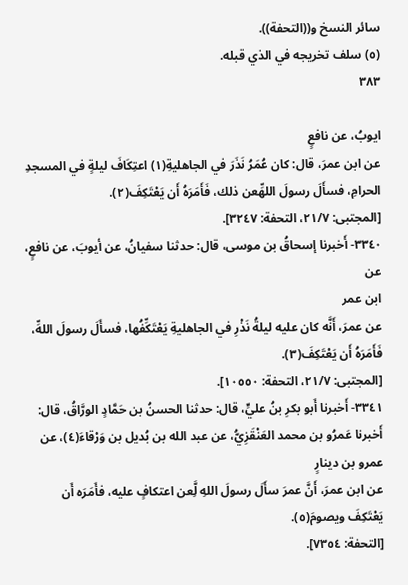سائر النسخ و((التحفة)).
(٥) سلف تخريجه في الذي قبله.
٣٨٣

ایوبُ، عن نافعٍ
عن ابن عمرَ، قال: كان عُمَرُ نَذَرَ في الجاهليةِ(١) اعتِكَافَ ليلةٍ في المسجدِ
الحرامِ، فسأَلَ رسولَ اللهِّعن ذلك، فَأَمَرَهُ أَن يَعْتَكِفَ(٢).
[المجتبى: ٢١/٧، التحفة: ٣٢٤٧].
٣٣٤٠- أَخبرنا إسحاقُ بن موسى، قال: حدثنا سفيانُ، عن أيوبَ، عن نافعٍ، عن
ابن عمر
عن عمرَ، أَنَّه كان عليه ليلةُ نَذْرِ في الجاهليةِ يَعْتَكِّفُها، فسأَلَ رسولَ اللهِّ،
فَأَمَرَهُ أَن يَعْتَكِفَ(٣).
[المجتبى: ٢١/٧، التحفة: ١٠٥٥٠].
٣٣٤١- أَخبرنا أَبو بكرِ بنُ عليٍّ، قال: حدثنا الحسنُ بن حَمَّادٍ الورَّاقُ، قال:
أَخبرنا عَمرُو بن محمد العَنْقَزِيُّ، عن عبد الله بن بُديل بن وَرْقاءَ(٤)، عن عمرو بن دينارٍ
عن ابن عمرَ، أَنَّ عمرَ سأَلَ رسولَ اللهِ لَِّعن اعتكافٍ عليه، فأَمَرَه أَن
يَعْتَكِفَ ويصومَ(٥).
[التحفة: ٧٣٥٤].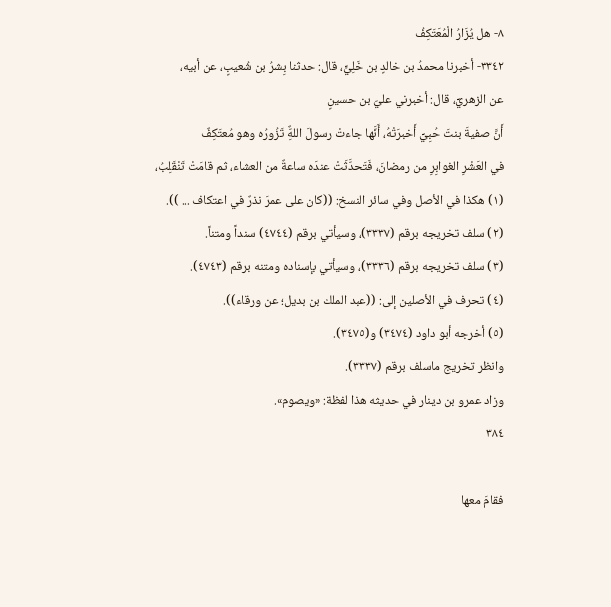٨- هل يُزَارُ الْمُعَتَكِفُ
٣٣٤٢- أخبرنا محمدُ بن خالدٍ بن خَلِيٍّ، قال: حدثنا بِشرُ بن شُعيبٍ، عن أبيه،
عن الزهريِّ، قال: أخبرني عليّ بن حسینٍ
أَنَّ صفيةَ بنتَ حُبِيِّ أَخبرَتْهُ، أَنَّها جاءتْ رسولَ اللهٌِّ تَزُورُه وهو مُعتَكِفٌ
في العَشْرِ الغوابِرِ من رمضانَ، فَتَحدَّثَتْ عندَه ساعةٌ من العشاء، ثم قامَتْ تَنْقَلِبُ،
(١) هكذا في الأصل وفي سائر النسخ: ((كان على عمرَ نذرٌ في اعتكاف ... )).
(٢) سلف تخريجه برقم (٣٣٣٧)، وسيأتي برقم (٤٧٤٤) سنداً ومتناً.
(٣) سلف تخريجه برقم (٣٣٣٦)، وسيأتي بإسناده ومتنه برقم (٤٧٤٣).
(٤) تحرف في الأصلين إلى: ((عبد الملك بن بدیل؛ عن ورقاء)).
(٥) أخرجه أبو داود (٣٤٧٤) و(٣٤٧٥).
وانظر تخريج ماسلف برقم (٣٣٣٧).
وزاد عمرو بن دينار في حديثه هذا لفظة: «ويصوم».
٣٨٤

فقامَ معها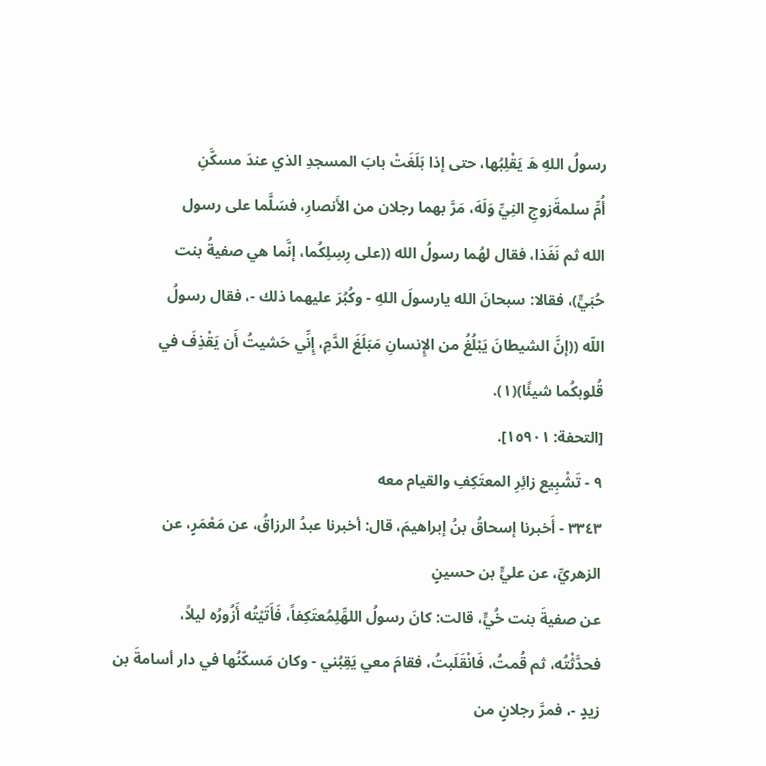رسولُ اللهِ هَ يَقْلِبُها، حتى إذا بَلَغَتْ بابَ المسجدِ الذي عندَ مسكَّنِ
أُمِّ سلمةَزوجِ النِيِّ وَلَهَ، مَرَّ بهما رجلان من الأَنصارِ، فسَلَّما على رسول
الله ثم نَفَذا، فقال لهُما رسولُ الله ((على رِسِلِكُما، إنَّما هي صفيةُ بنت
حُبَيٍّ)، فقالا: سبحانَ الله يارسولَ اللهِ - وكُبُرَ عليهما ذلك -، فقال رسولُ
اللّه ((إنَّ الشيطانَ يَبْلُغُ من الإِنسانِ مَبَلَغَ الدَّمِ، إِنِّي حَشيتُ أَن يَقْذِفَ في
قُلوبكُما شيئًا)(١).
[التحفة: ١٥٩٠١].
٩ - تَشْبِيع زائِرِ المعتَكِفِ والقيام معه
٣٣٤٣ - أَخبرنا إسحاقُ بنُ إبراهيمَ، قال: أخبرنا عبدُ الرزاقُ، عن مَعْمَرٍ، عن
الزهريِّ، عن عليٍّ بن حسينٍ
عن صفيةَ بنت خُيٍّ، قالت: كانَ رسولُ اللهِّلِمُعتَكِفاً، فَأَتَيْتُه أَزُورُه ليلاً،
فحدَّثْتُه، ثم قُمتُ، فَانْقَلَبتُ، فقامَ معي يَقِبُني - وكان مَسكّنُها في دار أسامةَ بن
زيدٍ -، فمرَّ رجلانٍ من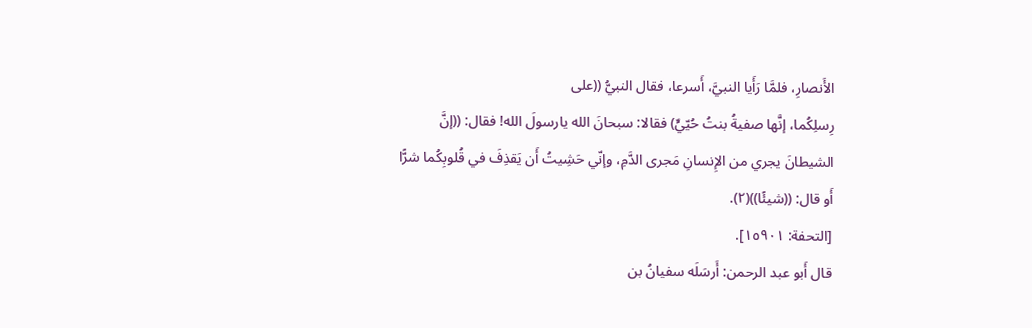الأَنصارِ، فلمَّا رَأَيا النبيَّ، أَسرعا، فقال النبيُّ ((على
رِسلِكُما، إنَّها صفيةُ بنتُ حُيّيٍّ) فقالا: سبحانَ الله يارسولَ الله! فقال: ((إنَّ
الشيطانَ يجري من الإِنسانِ مَجرى الدَّمِ، وإنّي حَشِيتُ أَن يَقذِفَ في قُلوبِكُما شرًّا
أَو قال: ((شيئًا))(٢).
[التحفة: ١٥٩٠١].
قال أَبو عبد الرحمن: أَرسَلَه سفيانُ بن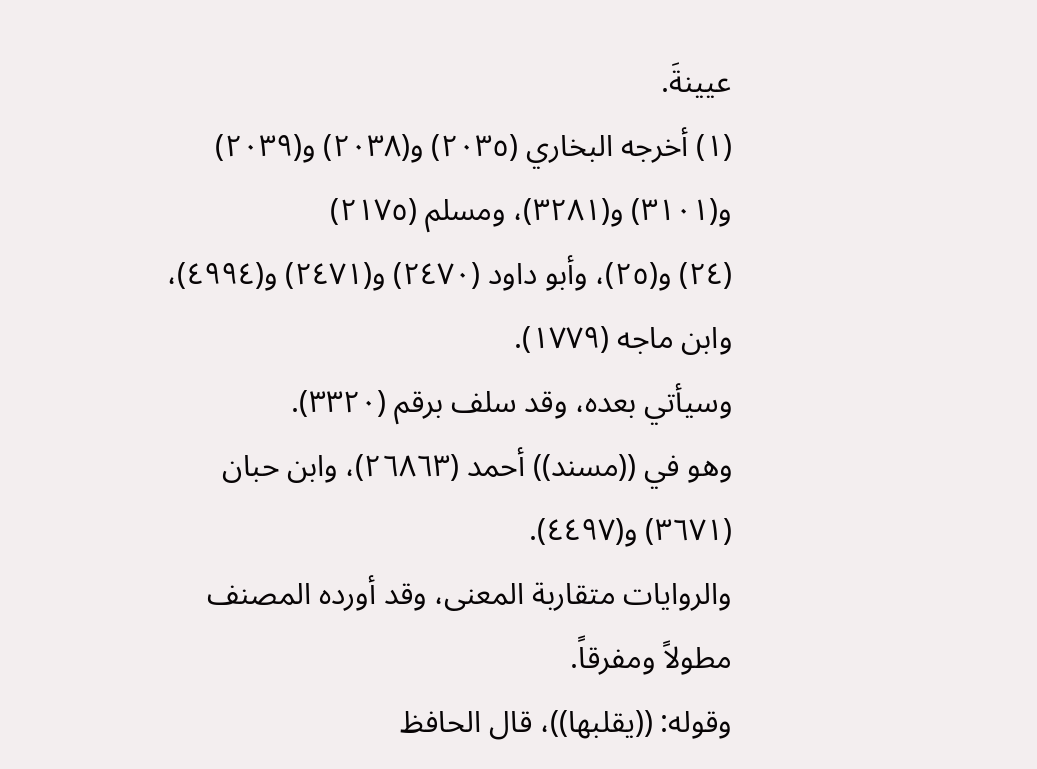عيينةَ.
(١) أخرجه البخاري (٢٠٣٥) و(٢٠٣٨) و(٢٠٣٩) و(٣١٠١) و(٣٢٨١)، ومسلم (٢١٧٥)
(٢٤) و(٢٥)، وأبو داود (٢٤٧٠) و(٢٤٧١) و(٤٩٩٤)، وابن ماجه (١٧٧٩).
وسيأتي بعده، وقد سلف برقم (٣٣٢٠).
وهو في ((مسند)) أحمد (٢٦٨٦٣)، وابن حبان (٣٦٧١) و(٤٤٩٧).
والروايات متقاربة المعنى، وقد أورده المصنف مطولاً ومفرقاً.
وقوله: ((يقلبها))، قال الحافظ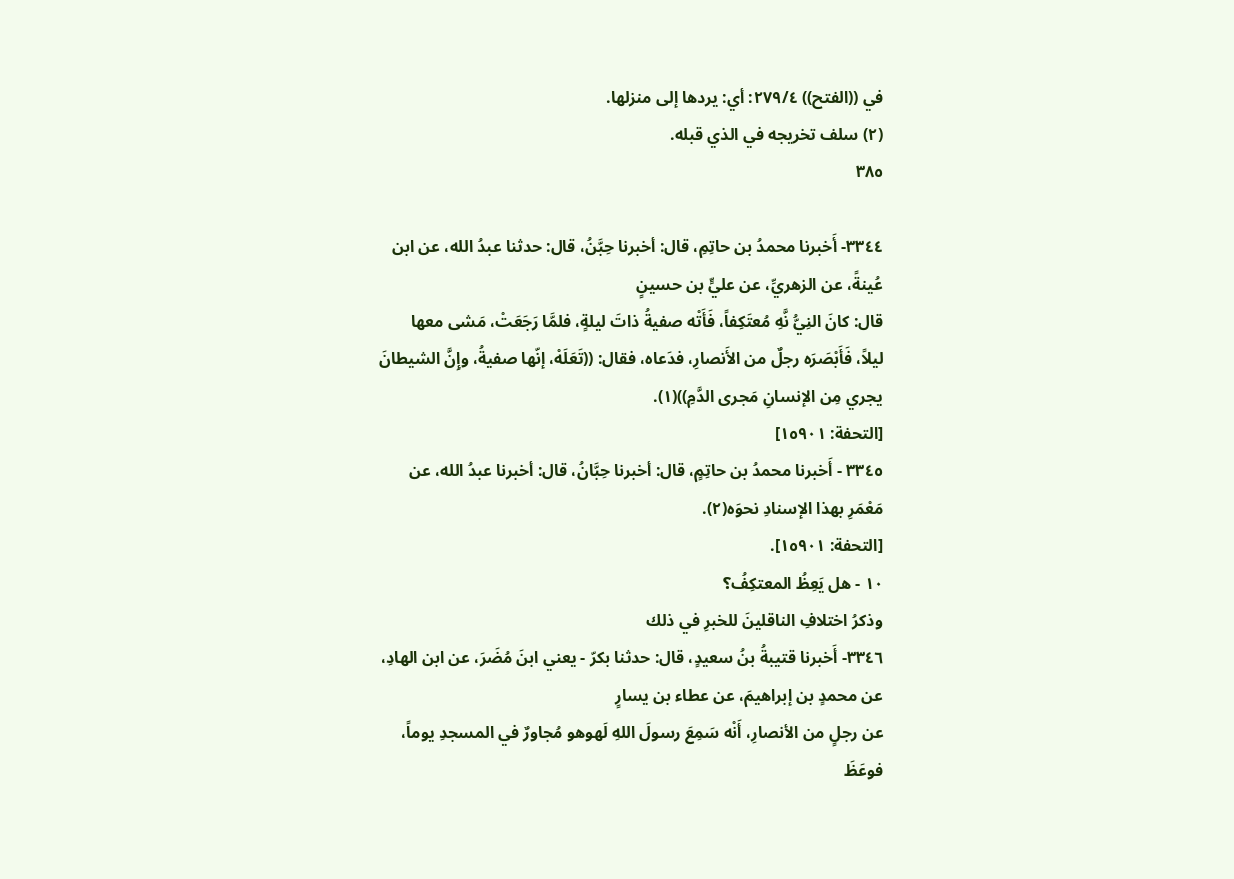في ((الفتح)) ٢٧٩/٤: أي: يردها إلى منزلها.
(٢) سلف تخريجه في الذي قبله.
٣٨٥

٣٣٤٤- أَخبرنا محمدُ بن حاتِمِ، قال: أخبرنا حِبَّنُ، قال: حدثنا عبدُ الله، عن ابن
عُينةً، عن الزهريِّ، عن عليٍّ بن حسينٍ
قال: كانَ النِيُّ نَّهِ مُعتَكِفاً، فَأَتْه صفيةُ ذاتَ ليلةٍ، فلمَّا رَجَعَتْ، مَشى معها
ليلاً، فَأَبْصَرَه رجلٌ من الأَنصارِ، فدَعاه، فقال: ((تَعَلَهْ، إنّها صفيةُ، وإِنَّ الشيطانَ
يجري مِن الإنسانِ مَجرى الدَّمِ))(١).
[التحفة: ١٥٩٠١]
٣٣٤٥ - أَخبرنا محمدُ بن حاتِمٍ، قال: أخبرنا حِبَّانُ، قال: أخبرنا عبدُ الله، عن
مَعْمَرِ بهذا الإسنادِ نحوَه(٢).
[التحفة: ١٥٩٠١].
١٠ - هل يَعِظُ المعتكِفُ؟
وذكرُ اختلافِ الناقلينَ للخبرِ في ذلك
٣٣٤٦- أَخبرنا قتيبةُ بنُ سعيدٍ، قال: حدثنا بكرّ - يعني ابنَ مُضَرَ، عن ابن الهادِ،
عن محمدٍ بن إبراهيمَ، عن عطاء بن يسارٍ
عن رجلٍ من الأنصارِ، أَنْه سَمِعَ رسولَ اللهِ لَهوهو مُجاورٌ في المسجدِ يوماً،
فوعَظَ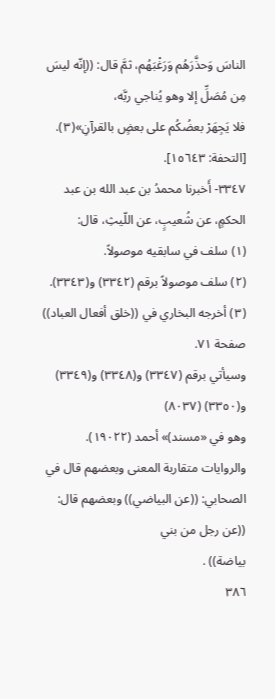الناسَ وَحذَّرَهُم وَرَغْبَهُم، ثمَّ قال: ((إنّه ليسَ مِن مُصَلِّ إلا وهو يُناجي ربَّه،
فلا يَجِهَرْ بعضُكُم على بعضٍ بالقرآنِ»(٣).
[التحفة: ١٥٦٤٣].
٣٣٤٧- أَخبرنا محمدُ بن عبد الله بن عبد الحكمٍ، عن شُعيبٍ، عن اللّيثِ، قال:
(١) سلف في سابقيه موصولاً.
(٢) سلف موصولاً برقم (٣٣٤٢) و(٣٣٤٣).
(٣) أخرجه البخاري في ((خلق أفعال العباد)) صفحة ٧١.
وسيأتي برقم (٣٣٤٧) و(٣٣٤٨) و(٣٣٤٩) و(٣٣٥٠) (٨٠٣٧)
وهو في «مسند)» أحمد (١٩٠٢٢).
والروايات متقاربة المعنى وبعضهم قال في الصحابي: ((عن البياضي)) وبعضهم قال: ((عن رجل من بني
بياضة)) .
٣٨٦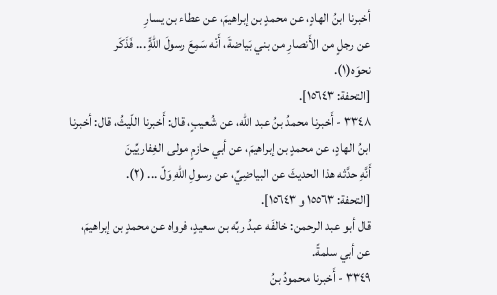أخبرنا ابنُ الهادٍ، عن محمدٍ بن إبراهيمَ، عن عطاء بن يسارِ
عن رجلٍ من الأَنصارِ من بني بَياضةَ، أَنْه سَمِعَ رسولَ اللهٍِّ ... فَذَكَر
نحوَه(١).
[التحفة: ١٥٦٤٣].
٣٣٤٨ - أَخبرنا محمدُ بنُ عبد الله، عن شُعيبٍ، قال: أَخبرنا اللّيثُ، قال: أخبرنا
ابنُ الهادٍ، عن محمدٍ بن إبراهيمَ، عن أبي حازمٍ مولى الغِفاريِّينَ
أَنَّهِ حدَّثه هذا الحديثَ عن البياضِيِّ، عن رسولِ اللهِ وَلّ ... (٢).
[التحفة: ١٥٥٦٣ و ١٥٦٤٣].
قال أبو عبد الرحمن: خالفَه عبدُ ربِّه بن سعيدٍ، فرواه عن محمدٍ بن إبراهيمَ،
عن أبي سلمةً.
٣٣٤٩ - أَخبرنا محمودُ بنُ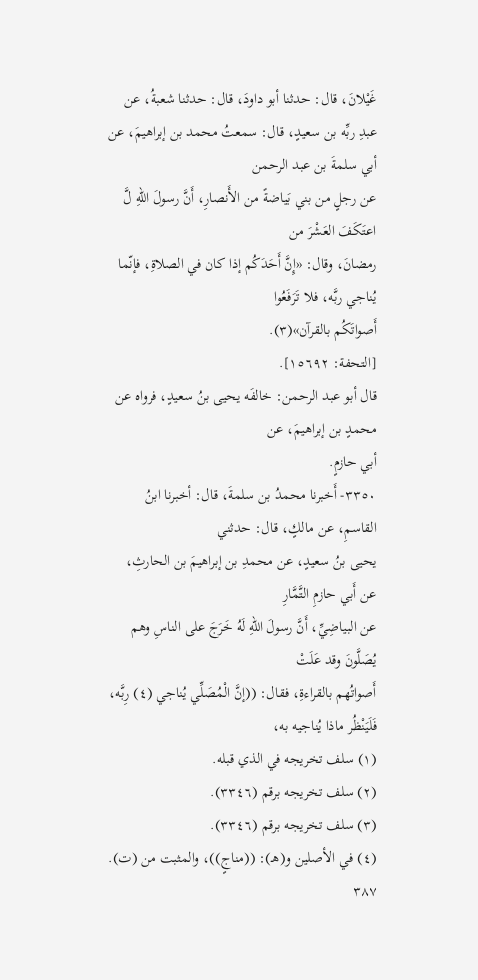غَيْلانَ، قال: حدثنا أبو داودَ، قال: حدثنا شعبةُ، عن
عبدِ ربِّه بن سعيدٍ، قال: سمعتُ محمد بن إبراهيمَ، عن أبي سلمةَ بن عبد الرحمن
عن رجلٍ من بني بَياضةً من الأَنصارِ، أَنَّ رسولَ اللهِ لَّ اعتَكَفَ العَشْرَ من
رمضانَ، وقال: «إِنَّ أَحَدَكُم إذا كان في الصلاةِ، فإنّما يُناجي ربَّه، فلا تَرَفَعُوا
أَصواتَكُم بالقرآن»(٣).
[التحفة: ١٥٦٩٢].
قال أبو عبد الرحمن: خالفَه يحيى بنُ سعيدٍ، فرواه عن محمدٍ بن إبراهيمَ، عن
أبي حازمٍ.
٣٣٥٠- أَخبرنا محمدُ بن سلمةَ، قال: أخبرنا ابنُ القاسمِ، عن مالكٍ، قال: حدثني
يحيى بنُ سعيدٍ، عن محمدِ بن إبراهيمَ بن الحارثِ، عن أَبي حازمِ التَّمَّارِ
عن البياضِيِّ، أَنَّ رسولَ اللهِ لَهُ خَرَجَ على الناسِ وهم يُصَلَّونَ وقد عَلَتْ
أَصواتُهم بالقراءةِ، فقال: ((إنَّ الْمُصَلِّي يُناجي (٤) رِبَّه، فَلَيَنْظُر ماذا يُناجیه به،
(١) سلف تخريجه في الذي قبله.
(٢) سلف تخريجه برقم (٣٣٤٦).
(٣) سلف تخريجه برقم (٣٣٤٦).
(٤) في الأصلين و(هـ): ((مناجٍ))، والمثبت من (ت).
٣٨٧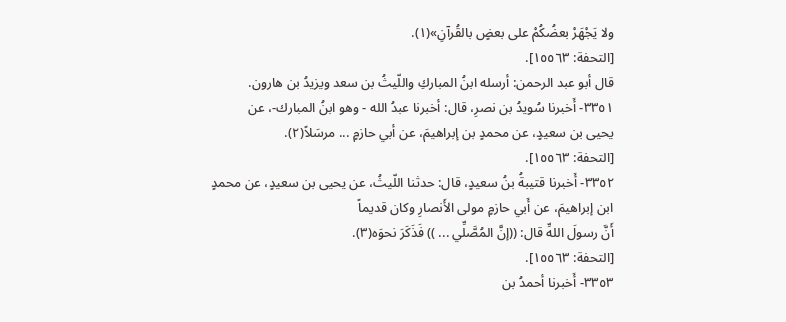ولا يَجْهَرْ بعضُكُمْ على بعضٍ بالقُرآنِ»(١).
[التحفة: ١٥٥٦٣].
قال أبو عبد الرحمن: أرسله ابنُ المباركِ واللّيثُ بن سعد ويزيدُ بن هارون.
٣٣٥١- أَخبرنا سُويدُ بن نصرِ، قال: أخبرنا عبدُ الله - وهو ابنُ المبارك-، عن
يحيى بن سعيدٍ، عن محمدٍ بن إبراهيمَ، عن أبي حازمٍ ... مرسَلاً(٢).
[التحفة: ١٥٥٦٣].
٣٣٥٢- أَخبرنا قتيبةُ بنُ سعيدٍ، قال: حدثنا اللّيثُ، عن يحيى بن سعيدٍ، عن محمدٍ
ابن إبراهيمَ، عن أَبي حازمٍ مولى الأَنصارِ وكان قديماً
أَنَّ رسولَ اللهِّ قال: ((إنَّ المُصَّلِّي ... )) فَذَكَرَ نحوَه(٣).
[التحفة: ١٥٥٦٣].
٣٣٥٣- أَخبرنا أحمدُ بن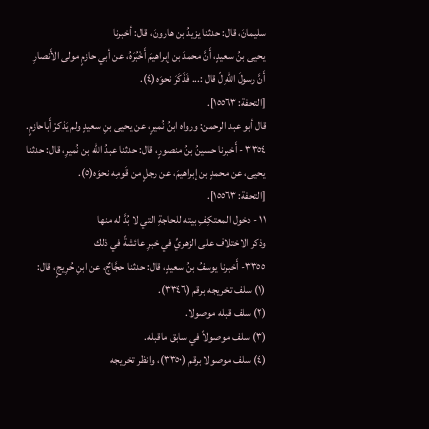سليمانَ، قال: حدثنا يزيدُ بن هارونَ، قال: أخبرنا
يحيى بنُ سعيدٍ، أَنَّ محمدَ بن إبراهيمَ أَخْبُرَهُ، عن أبي حازمٍ مولى الأَنصارِ
أَنَّ رسولَ اللهِ لّ قال :... فَذَكَرَ نحوَه(٤).
[التحفة: ١٥٥٦٣].
قال أبو عبد الرحمن: ورواه ابنُ نُميرٍ، عن يحيى بنِ سعيدٍ ولم يَذكرْ أَباحازمٍ.
٣٣٥٤ - أَخبرنا حسينُ بنُ منصورٍ، قال: حدثنا عبدُ الله بن نُميرِ، قال: حدثنا
يحيى، عن محمدٍ بن إبراهيمَ، عن رجلٍ من قَومِه نحوَه(٥).
[التحفة: ١٥٥٦٣].
١١ - دخول المعتكِفِ بيته للحاجةِ التي لا بُدَّ له منها
وذکر الاختلاف على الزهريِّ في خبرِ عائشةً في ذلك
٣٣٥٥- أَخبرنا يوسفُ بنُ سعيدٍ، قال: حدثنا حجَّاجٌ، عن ابنِ حُرِيجٍ، قال:
(١) سلف تخريجه برقم (٣٣٤٦).
(٢) سلف قبله موصولا.
(٣) سلف موصولاً في سابق ماقبله.
(٤) سلف موصولا برقم (٣٣٥٠)، وانظر تخريجه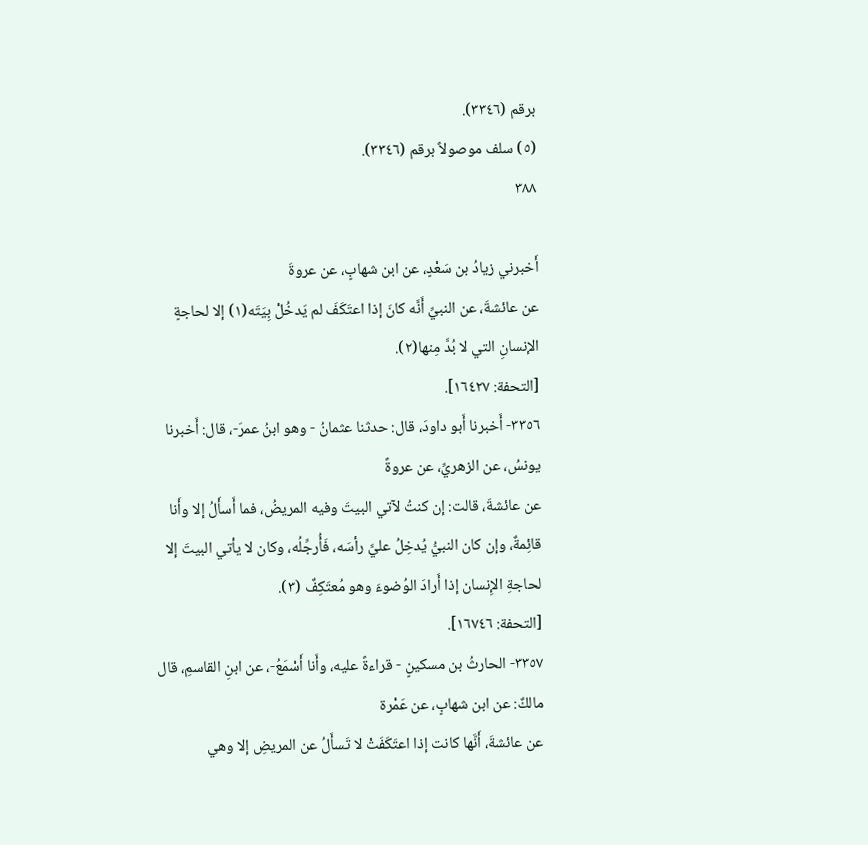برقم (٣٣٤٦).
(٥) سلف موصولاً برقم (٣٣٤٦).
٣٨٨

أَخبرني زيادُ بن سَعْدٍ، عن ابن شهابٍ، عن عروةَ
عن عائشةَ، عن النبيِّ أَنَّه كانَ إذا اعتَكَفَ لم يَدخُلْ بِيَتَه(١) إلا لحاجةٍ
الإنسانِ التي لا بُدَّ مِنها(٢).
[التحفة: ١٦٤٢٧].
٣٣٥٦- أَخبرنا أَبو داودَ، قال: حدثنا عثمانُ - وهو ابنُ عمرَ-، قال: أَخبرنا
يونسُ، عن الزهريِّ، عن عروةً
عن عائشةَ، قالت: إن كنتُ لآتي البيتَ وفيه المريضُ، فما أَسأَلُ إلا وأَنا
قائِمةٌ، وإن كان النبيُّ يُدخِلُ عليَّ رأسَه، فَأُرجِّلُه، وكان لا يأتي البيتَ إلا
لحاجةِ الإِنسان إذا أَرادَ الوُضوءَ وهو مُعتَكِفٌ (٣).
[التحفة: ١٦٧٤٦].
٣٣٥٧- الحارثُ بن مسكينٍ - قراءةً عليه، وأَنا أَسْمَعُ-، عن ابنِ القاسمِ، قال
مالكٌ: عن ابن شهابٍ، عن عَمْرة
عن عائشةَ، أَنَّها كانت إذا اعتَكَفَتْ لا تَسأَلُ عن المريضِ إلا وهي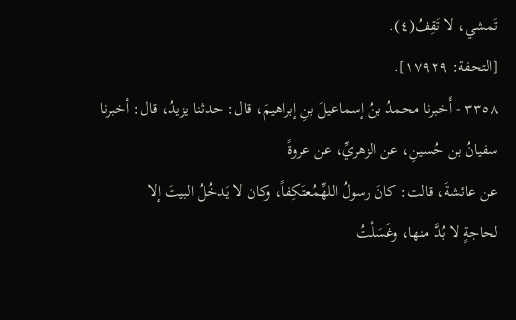تَمشي، لا تَقِفُ(٤).
[التحفة: ١٧٩٢٩].
٣٣٥٨ - أَخبرنا محمدُ بنُ إسماعيلَ بنِ إبراهيمَ، قال: حدثنا يزيدُ، قال: أخبرنا
سفيانُ بن حُسينِ، عن الزهريِّ، عن عروةً
عن عائشةَ، قالت: كانَ رسولُ اللهِّمُعتَكِفاً، وكان لا يَدخُلُ البيتَ إلا
لحاجةٍ لا بُدَّ منها، وغَسَلْتُ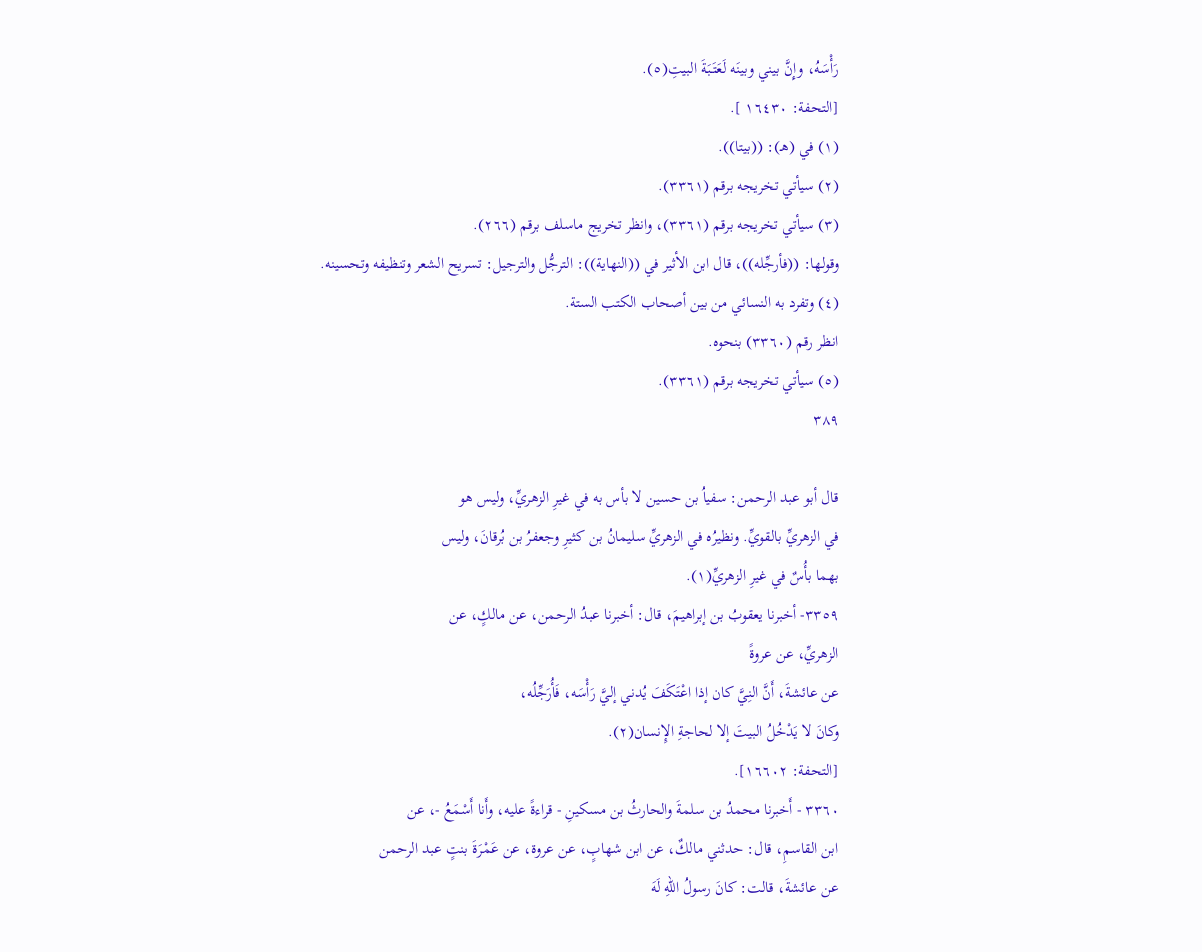رَأْسَهُ، وإِنَّ بيني وبينَه لَعَتَبَةَ البيتِ(٥).
[التحفة: ١٦٤٣٠ ].
(١) في (هـ): ((بيتا)).
(٢) سيأتي تخريجه برقم (٣٣٦١).
(٣) سيأتي تخريجه برقم (٣٣٦١)، وانظر تخريج ماسلف برقم (٢٦٦).
وقولها: ((فأرجِّله))، قال ابن الأثير في ((النهاية)): الترجُّل والترجيل: تسريح الشعر وتنظيفه وتحسينه.
(٤) وتفرد به النسائي من بين أصحاب الكتب الستة.
انظر رقم (٣٣٦٠) بنحوه.
(٥) سيأتي تخريجه برقم (٣٣٦١).
٣٨٩

قال أبو عبد الرحمن: سفیاُ بن حسین لا بأس به في غيرِ الزهريِّ، وليس هو
في الزهريِّ بالقويِّ. ونظيرُه في الزهريِّ سليمانُ بن کثیرِ وجعفرُ بن بُرقانَ، ولیس
بهما بأُسٌ في غيرِ الزهريِّ(١).
٣٣٥٩- أخبرنا يعقوبُ بن إبراهيمَ، قال: أخبرنا عبدُ الرحمن، عن مالكٍ، عن
الزهريِّ، عن عروةً
عن عائشةَ، أَنَّ النِيَّ كان إذا اعْتَكَفَ يُدني إليَّ رَأْسَه، فَأُرَجِّلُه،
وكانَ لا يَدْخُلُ البيتَ إلا لحاجةِ الإِنسان(٢).
[التحفة: ١٦٦٠٢].
٣٣٦٠ - أَخبرنا محمدُ بن سلمةَ والحارثُ بن مسكينِ - قراءةً عليه، وأَنا أَسْمَعُ -، عن
ابن القاسمِ، قال: حدثني مالكٌ، عن ابن شهابٍ، عن عروة، عن عَمْرَةَ بنتٍ عبد الرحمن
عن عائشةَ، قالت: كانَ رسولُ اللهِ لَهَ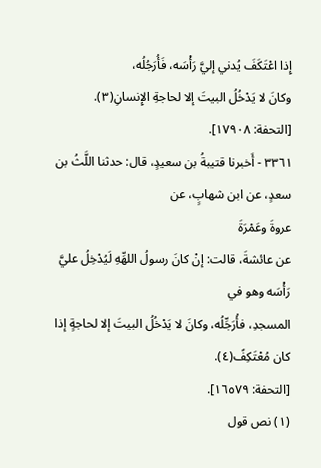إِذا اعْتَكَفَ يُدني إليَّ رَأْسَه، فَأُرَجُلُه،
وكانَ لا يَدْخُلُ البيتَ إلا لحاجةِ الإِنسانِ(٣).
[التحفة: ١٧٩٠٨].
٣٣٦١ - أَخبرنا قتيبةُ بن سعيدٍ، قال: حدثنا اللَّثُ بن سعدٍ، عن ابن شهابٍ، عن
عروةَ وعَمْرَةَ
عن عائشةَ، قالت: إنْ كانَ رسولُ اللهِّهِ لَيُدْخِلُ عليَّ رَأْسَه وهو في
المسجدِ، فأُرَجِّلُه، وكانَ لا يَدْخُلُ البيتَ إلا لحاجةٍ إذا كان مُعْتَكِفً(٤).
[التحفة: ١٦٥٧٩].
(١) نص قول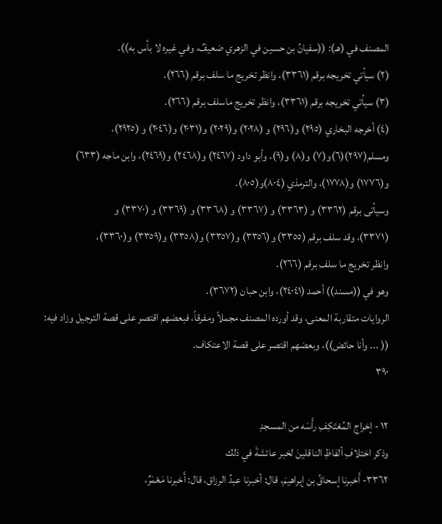المصنف في (هـ): ((سفيانُ بن حسين في الزهري ضعيفٌ، وفي غيره لا بأس به)).
(٢) سيأتي تخريجه برقم (٣٣٦١)، وانظر تخريج ما سلف برقم (٢٦٦).
(٣) سيأتي تخريجه برقم (٣٣٦١)، وانظر تخريج ماسلف برقم (٢٦٦).
(٤) أخرجه البخاري (٢٩٥) و(٢٩٦) و (٢٠٢٨) و(٢٠٢٩) و(٢٠٣١) و(٢٠٤٦) و (٢٩٢٥)،
ومسلم(٢٩٧)(٦)و(٧) و(٨) و(٩)، وأبو داود (٢٤٦٧) و(٢٤٦٨) و(٢٤٦٩)، وابن ماجه (٦٣٣)
و(١٧٧٦) و(١٧٧٨)، والترمذي (٨٠٤)و(٨٠٥).
وسيأتى برقم (٣٣٦٢) و (٣٣٦٣) و (٣٣٦٧) و (٣٣٦٨) و (٣٣٦٩) و (٣٣٧٠) و
(٣٣٧١)، وقد سلف برقم (٣٣٥٥) و(٣٣٥٦) و(٣٣٥٧) و(٣٣٥٨) و(٣٣٥٩) و(٣٣٦٠)،
وانظر تخريج ما سلف برقم (٢٦٦).
وهو في ((مسند)) أحمد (٢٤٠٤١)، وابن حبان (٣٦٧٢).
الروايات متقاربة المعنى، وقد أورده المصنف مجملاً ومفرقاً، فبعضهم اقتصر على قصة الترجيل وزاد فيه:
(( ... وأنا حائض))، وبعضهم اقتصر على قصة الاعتكاف.
٣٩٠

١٢ - إخراج المُعْتَكِفِ رأْسَه من المسجدِ
وذكر اختلافِ ألفاظِ الناقلينَ لخبر عائشةَ في ذلك
٣٣٦٢- أَخبرنا إسحاقُ بن إبراهيمَ، قال: أخبرنا عبدُ الرزاق، قال: أَخبرنا مَعْمَرٌ،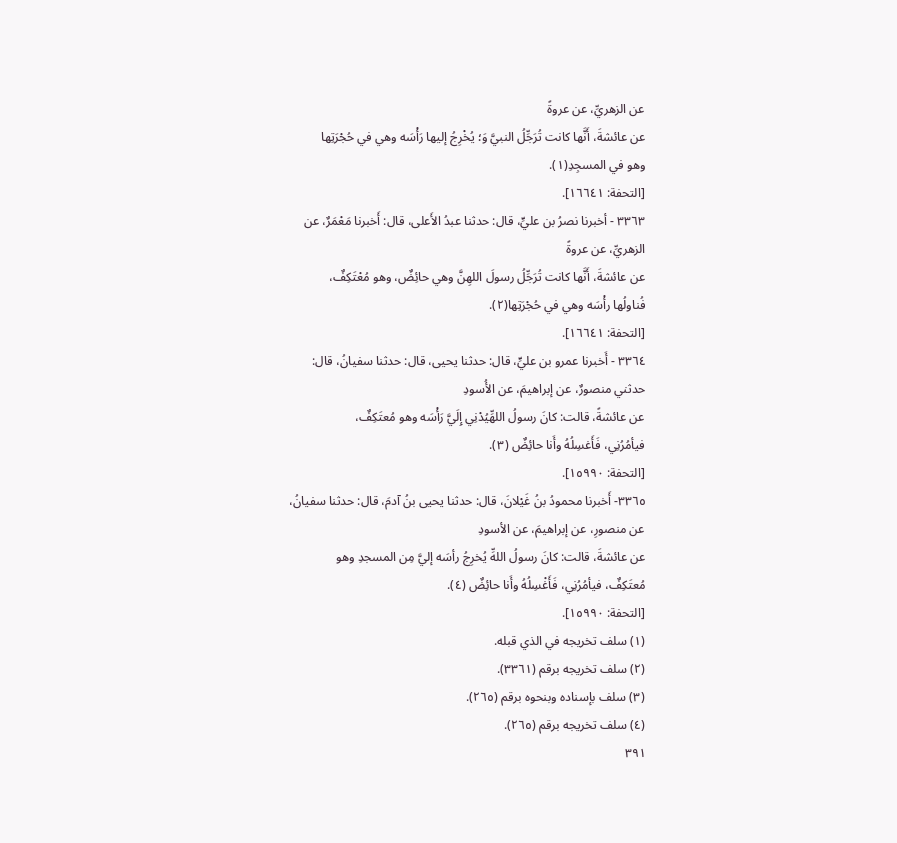عن الزهريِّ، عن عروةً
عن عائشةَ، أَنَّها كانت تُرَجِّلُ النبيَّ وَ؛ يُخْرِجُ إليها رَأْسَه وهي في حُجْرَتِها
وهو في المسجِدِ(١).
[التحفة: ١٦٦٤١].
٣٣٦٣ - أخبرنا نصرُ بن عليٍّ، قال: حدثنا عبدُ الأَعلى، قال: أَخبرنا مَعْمَرٌ، عن
الزهريِّ، عن عروةً
عن عائشةَ، أَنَّها كانت تُرَجِّلُ رسولَ اللهِنَّ وهي حائِضٌ، وهو مُعْتَكِفٌ،
فُناولُها رأْسَه وهي في حُجْرَتِها(٢).
[التحفة: ١٦٦٤١].
٣٣٦٤ - أَخبرنا عمرو بن عليٍّ، قال: حدثنا يحيى، قال: حدثنا سفيانُ، قال:
حدثني منصورٌ، عن إبراهيمَ، عن الأُسودِ
عن عائشةً، قالت: كانَ رسولُ اللهِّيُدْنِي إِلَيَّ رَأْسَه وهو مُعتَكِفٌ،
فيأمُرُنِي، فَأَغسِلُهُ وأَنا حائِضٌ (٣).
[التحفة: ١٥٩٩٠].
٣٣٦٥- أَخبرنا محمودُ بنُ غَيْلانَ، قال: حدثنا يحيى بنُ آدمَ، قال: حدثنا سفيانُ،
عن منصورِ، عن إبراهيمَ، عن الأسودِ
عن عائشةَ، قالت: كانَ رسولُ اللهِّ يُخرِجُ رأسَه إليَّ مِن المسجدِ وهو
مُعتَكِفٌ، فيأمُرُنِي، فَأَغْسِلُهُ وأَنا حائِضٌ (٤).
[التحفة: ١٥٩٩٠].
(١) سلف تخريجه في الذي قبله.
(٢) سلف تخريجه برقم (٣٣٦١).
(٣) سلف بإسناده وبنحوه برقم (٢٦٥).
(٤) سلف تخريجه برقم (٢٦٥).
٣٩١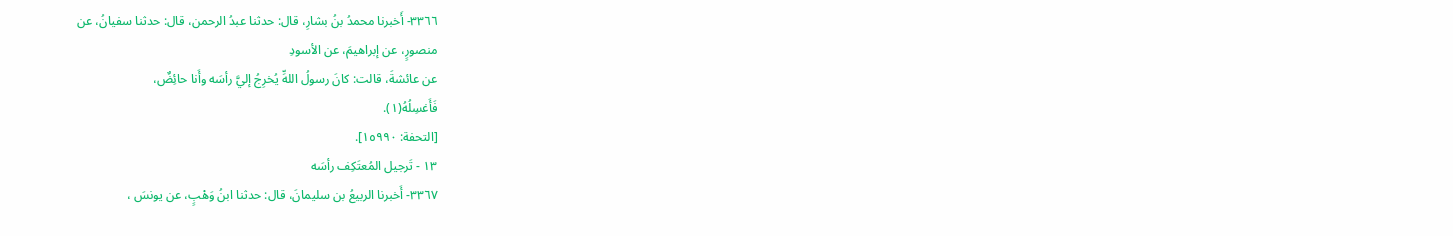٣٣٦٦- أَخبرنا محمدُ بنُ بشارِ، قال: حدثنا عبدُ الرحمن، قال: حدثنا سفيانُ، عن
منصورٍ، عن إبراهيمَ، عن الأسودِ
عن عائشةَ، قالت: كانَ رسولُ اللهِّ يُخرِجُ إليَّ رأسَه وأَنا حائِضٌ،
فَأَغسِلُهُ(١).
[التحفة: ١٥٩٩٠].
١٣ - تَرجيل المُعتَكِف رأسَه
٣٣٦٧- أَخبرنا الربيعُ بن سليمانَ، قال: حدثنا ابنُ وَهْبٍ، عن يونسَ ،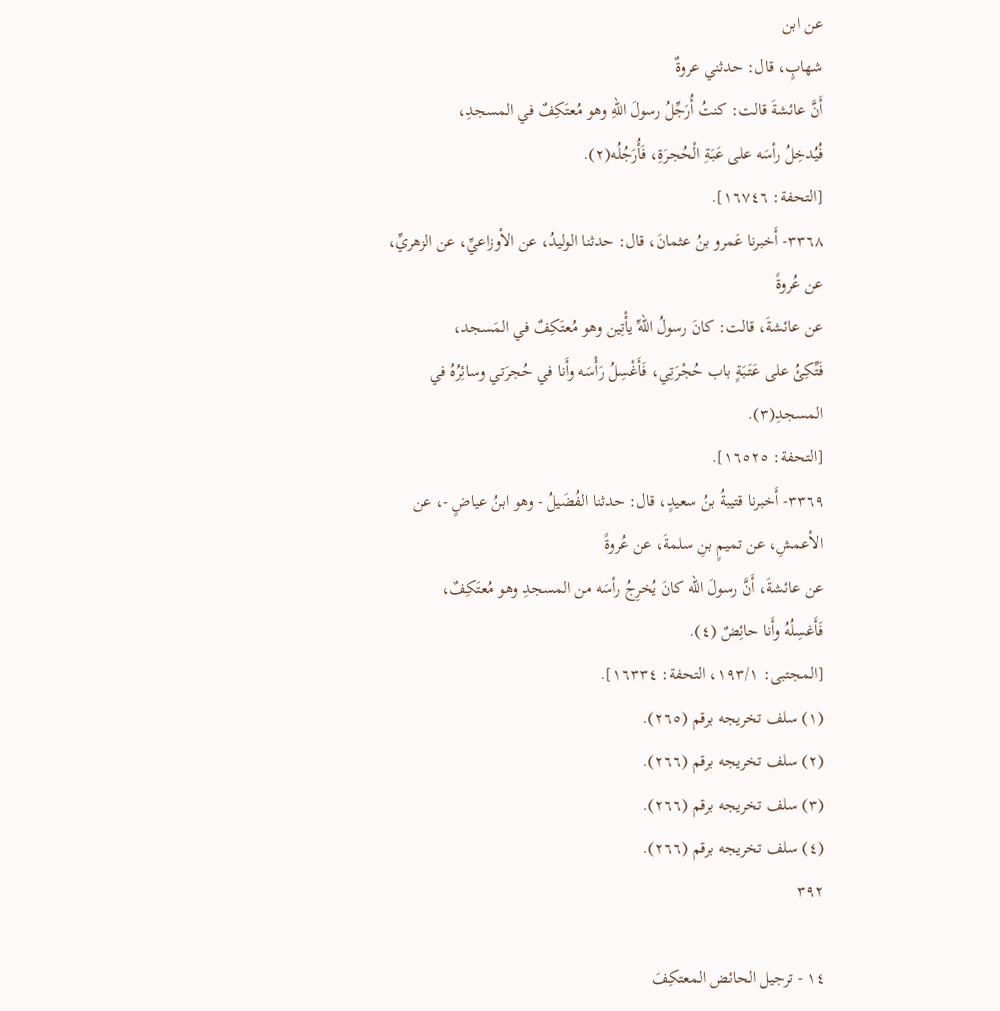عن ابن
شهابٍ، قال: حدثني عروةٌ
أَنَّ عائشةَ قالت: كنتُ أُرَجِّلُ رسولَ اللهِ وهو مُعتَكِفٌ في المسجدِ،
فُيُدخِلُ رأسَه على عَبَةِ الْحُجرَةِ، فَأُرَجُلُه(٢).
[التحفة: ١٦٧٤٦].
٣٣٦٨- أَخبرنا عَمرو بنُ عثمانَ، قال: حدثنا الوليدُ، عن الأوزاعيِّ، عن الزهريِّ،
عن عُروةً
عن عائشةَ، قالت: كانَ رسولُ اللهِّ يأْتِين وهو مُعتَكِفٌ في المَسجد،
فَتِّكِئُ على عَتَبَةٍ باب حُجْرَتِي، فَأَغْسِلُ رَأْسَه وأَنا في حُجرَتي وسائِرُهُ في
المسجدِ(٣).
[التحفة: ١٦٥٢٥].
٣٣٦٩- أَخبرنا قتيبةُ بنُ سعيدٍ، قال: حدثنا الفُضَيلُ - وهو ابنُ عياضٍ -، عن
الأعمشِ، عن تميمٍ بنِ سلمةَ، عن عُروةً
عن عائشةَ، أَنَّ رسولَ الله كانَ يُخرِجُ رأسَه من المسجدِ وهو مُعتَكِفٌ،
فَأَغسِلُهُ وأَنا حائِضٌ (٤).
[المجتبى: ١٩٣/١، التحفة: ١٦٣٣٤].
(١) سلف تخريجه برقم (٢٦٥).
(٢) سلف تخريجه برقم (٢٦٦).
(٣) سلف تخريجه برقم (٢٦٦).
(٤) سلف تخريجه برقم (٢٦٦).
٣٩٢

١٤ - ترجيل الحائض المعتكِفَ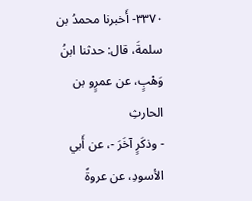٣٣٧٠- أَخبرنا محمدُ بن سلمةَ، قال: حدثنا ابنُ وَهْبٍ، عن عمرٍو بن الحارثِ
- وذكَرٍ آخَرَ -، عن أَبي الأسودِ، عن عروةً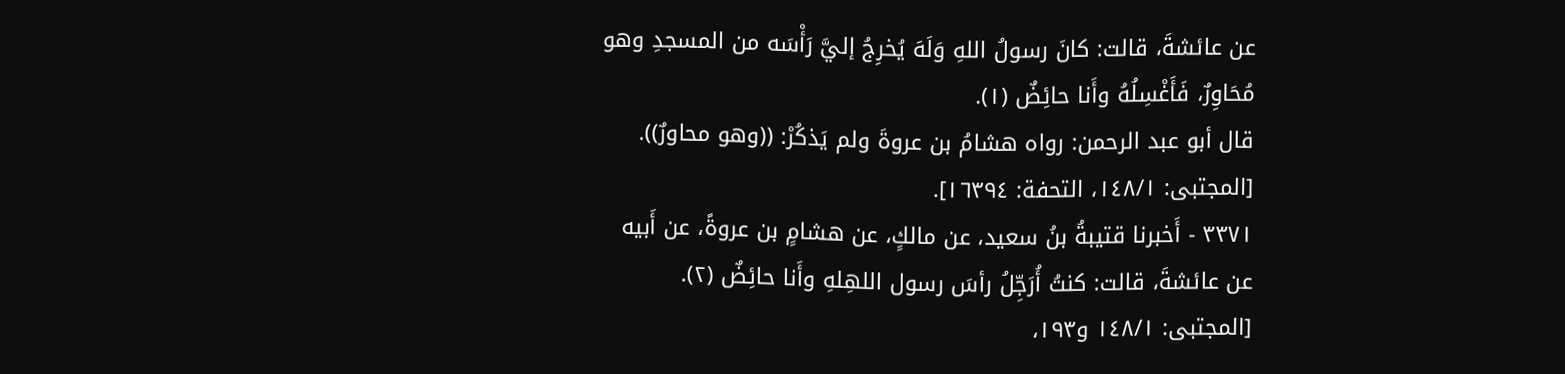عن عائشةَ، قالت: كانَ رسولُ اللهِ وَلَهَ يُخرِجُ إليَّ رَأْسَه من المسجدِ وهو
مُحَاوِرٌ، فَأَغْسِلُهُ وأَنا حائِضٌ (١).
قال أبو عبد الرحمن: رواه هشامُ بن عروةَ ولم يَذكُرْ: ((وهو محاورٌ)).
[المجتبى: ١٤٨/١، التحفة: ١٦٣٩٤].
٣٣٧١ - أَخبرنا قتيبةُ بنُ سعيد، عن مالكٍ، عن هشامٍ بن عروةً، عن أَبيه
عن عائشةَ، قالت: كنتُ أُرَجِّلُ رأسَ رسول اللهِلهِ وأَنا حائِضٌ (٢).
[المجتبى: ١٤٨/١ و١٩٣،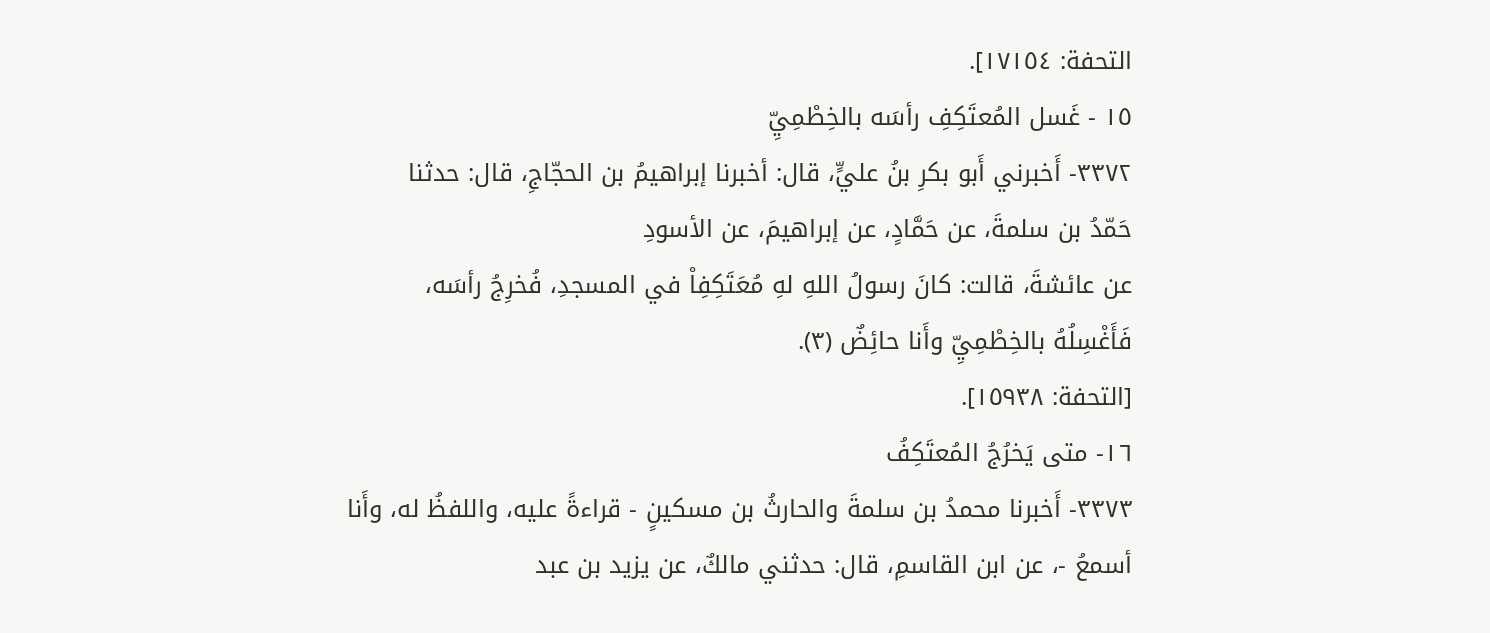التحفة: ١٧١٥٤].
١٥ - غَسل المُعتَكِفِ رأسَه بالخِطْمِيِّ
٣٣٧٢- أَخبرني أَبو بكرِ بنُ عليٍّ، قال: أخبرنا إبراهيمُ بن الحجّاجِ، قال: حدثنا
حَمّدُ بن سلمةَ، عن حَمَّادٍ، عن إبراهيمَ، عن الأسودِ
عن عائشةَ، قالت: كانَ رسولُ اللهِ لهِ مُعَتَكِفِاْ في المسجدِ، فُخرِجُ رأسَه،
فَأَغْسِلُهُ بالخِطْمِيِّ وأَنا حائِضٌ (٣).
[التحفة: ١٥٩٣٨].
١٦- متی یَخرُجُ المُعتَكِفُ
٣٣٧٣- أَخبرنا محمدُ بن سلمةَ والحارثُ بن مسكينٍ - قراءةً عليه، واللفظُ له، وأَنا
أسمعُ -، عن ابن القاسمِ، قال: حدثني مالكٌ، عن يزيد بن عبد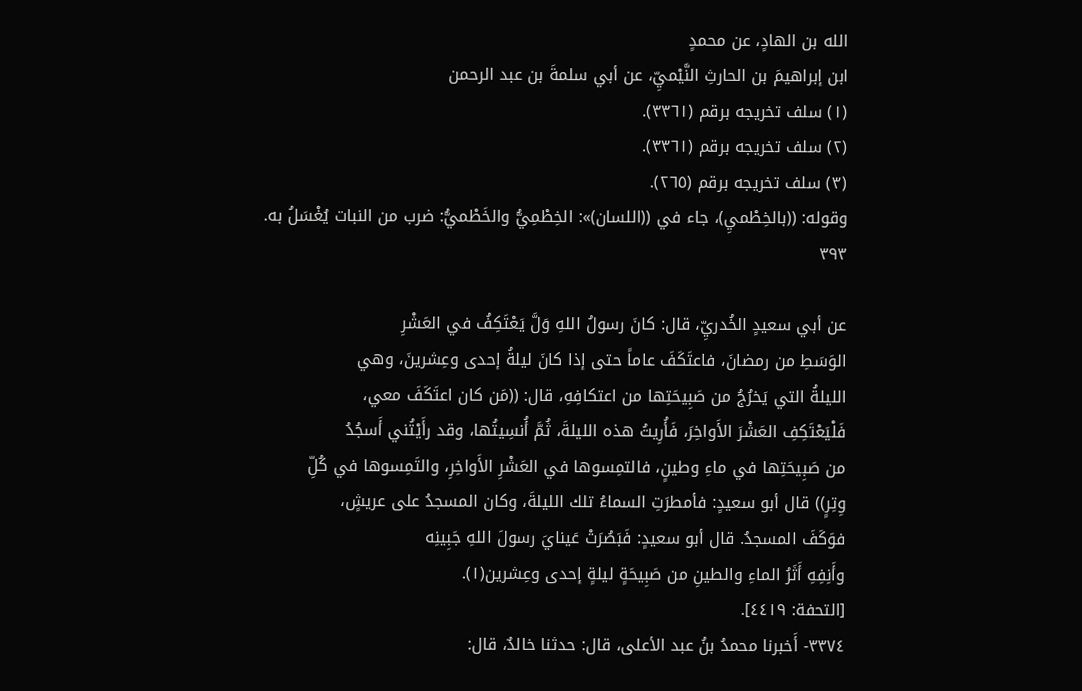الله بن الهادٍ، عن محمدٍ
ابن إبراهيمَ بن الحارثِ النَّيْميِّ، عن أبي سلمةَ بن عبد الرحمن
(١) سلف تخريجه برقم (٣٣٦١).
(٢) سلف تخريجه برقم (٣٣٦١).
(٣) سلف تخريجه برقم (٢٦٥).
وقوله: ((بالخِطْميِ)، جاء في ((اللسان)»: الخِطْمِيُّ والخَطْميُّ: ضرب من النبات يُغْسَلُ به.
٣٩٣

عن أبي سعيدٍ الخُدريِّ، قال: كانَ رسولُ اللهِ وَلَّ يَعْتَكِفُ في العَشْرِ
الوَسَطِ من رمضانَ، فاعتَكَفَ عاماً حتى إذا كانَ ليلةُ إحدى وعِشرينَ، وهي
الليلةُ التي يَخرُجُ من صَبِيحَتِها من اعتكافِهِ، قال: ((مَن كان اعتَكَفَ معي،
فَلْيَعْتَكِفِ العَشْرَ الأَواخِرَ، فَأُرِيتُ هذه الليلةَ، ثُمَّ أُنسِيتُها، وقد رأَيْتُني أَسجُدُ
من صَبِيحَتِها في ماءِ وطينٍ، فالتمِسوها في العَشْرِ الأَواخِرِ، والتَمِسوها في كُلِّ
وِتِرٍ)) قال أبو سعيدٍ: فأمطرَتِ السماءُ تلك الليلةَ، وكان المسجدُ على عريشٍ،
فوَكَفَ المسجدُ. قال أبو سعيدٍ: فَبَصُرَتْ عَينايَ رسولَ اللهِ جَبِينِه
وأَنِفِهِ أَثَرُ الماءِ والطينِ من صَبِيحَةٍ ليلةٍ إحدى وعِشرين(١).
[التحفة: ٤٤١٩].
٣٣٧٤- أَخبرنا محمدُ بنُ عبد الأعلى، قال: حدثنا خالدٌ، قال: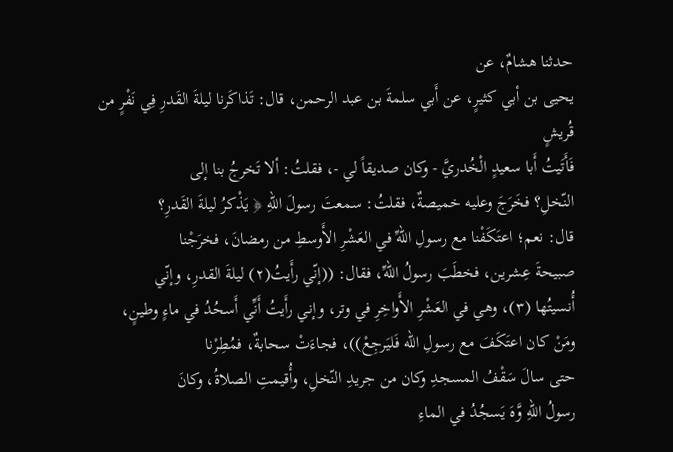حدثنا هشامٌ، عن
يحيى بن أبي كثيرٍ، عن أَبي سلمةَ بن عبد الرحمن، قال: تَذاكَرنا ليلةَ القَدرِ فِي نَفْرٍ من
قُریشٍ
فَأَتَيتُ أَبا سعيدٍ الْخُدريَّ - وكان صديقاً لي -، فقلتُ: ألا تَخرجُ بنا إلى
النّخلِ؟ فخَرَجَ وعليه خميصةٌ، فقلتُ: سمعتَ رسولَ اللهِ ﴿ يَذْكرُ ليلةَ القَدرِ؟
قال: نعم؛ اعتَكَفْنا مع رسولِ اللهِّ في العَشْرِ الأَوسطِ من رمضانَ، فخرَجْنا
صبيحةَ عِشرين، فخطَبَ رسولُ اللهِّ، فقال: ((إنّي رأَيتُ(٢) ليلةَ القدرِ، وإنّي
أُنسيتُها (٣)، وهي في العَشْرِ الأَواخِرِ في وتر، وإني رأَيتُ أَنِّي أَسحُدُ في ماءٍ وطينٍ،
ومَنْ كان اعتَكَفَ مع رسولِ الله فَليَرجِعْ))، فجاءَتْ سحابةٌ، فمُطِرْنا
حتى سالَ سَقْفُ المسجدِ وكان من جريدِ النّخلِ، وأُقيمتِ الصلاةُ، وكانَ
رسولُ اللهِ وَّهَ يَسجُدُ في الماءِ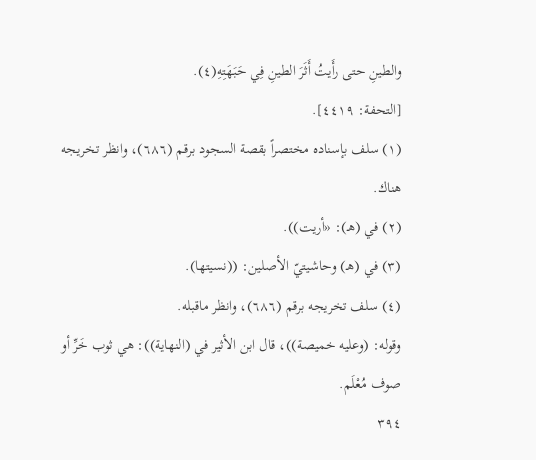والطينِ حتى رأَيتُ أَثَرَ الطينِ فِي حَبَهَتِهِ(٤).
[التحفة: ٤٤١٩].
(١) سلف بإسناده مختصراً بقصة السجود برقم (٦٨٦)، وانظر تخريجه هناك.
(٢) في (هـ): «أريت)).
(٣) في (هـ) وحاشيتيّ الأصلين: ((نسيتها).
(٤) سلف تخريجه برقم (٦٨٦)، وانظر ماقبله.
وقوله: (وعليه خميصة))، قال ابن الأثير في (النهاية)): هي ثوب خَرِّ أو صوف مُعْلَم.
٣٩٤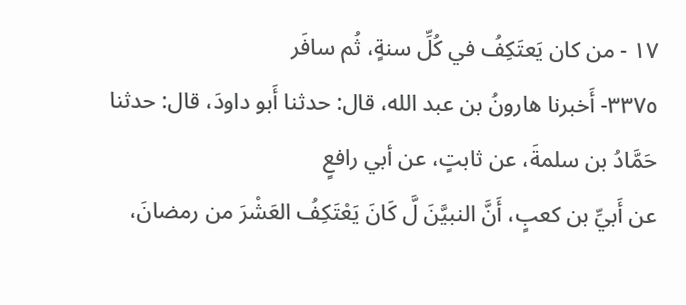١٧ - من كان يَعتَكِفُ في كُلِّ سنةٍ، ثُم سافَر
٣٣٧٥- أَخبرنا هارونُ بن عبد الله، قال: حدثنا أَبو داودَ، قال: حدثنا
حَمَّادُ بن سلمةَ، عن ثابتٍ، عن أبي رافعٍ
عن أَبيِّ بن كعبٍ، أَنَّ النبيَّنَ لَّ كَانَ يَعْتَكِفُ العَشْرَ من رمضانَ،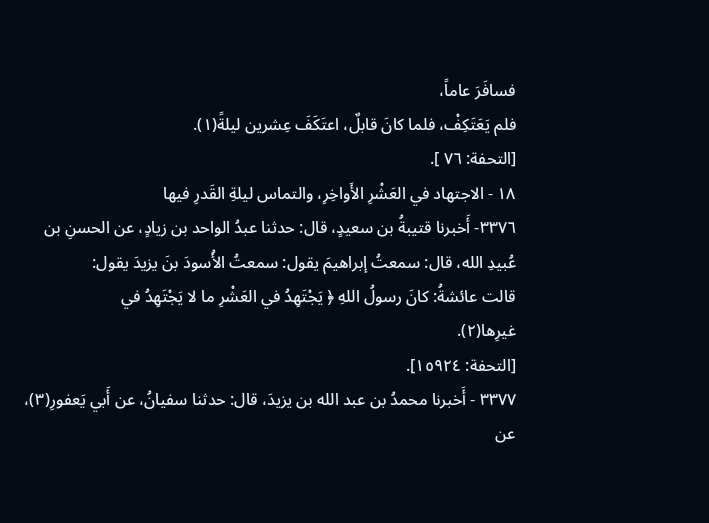فسافَرَ عاماً،
فلم يَعَتَكِفْ، فلما كانَ قابلٌ، اعتَكَفَ عِشرين ليلةً(١).
[التحفة: ٧٦ ].
١٨ - الاجتهاد في العَشْرِ الأَواخِرِ، والتماس ليلةِ القَدرِ فيها
٣٣٧٦- أَخبرنا قتيبةُ بن سعيدٍ، قال: حدثنا عبدُ الواحد بن زيادٍ، عن الحسنِ بن
عُبيدِ الله، قال: سمعتُ إبراهيمَ يقول: سمعتُ الأُسودَ بنَ يزيدَ يقول:
قالت عائشةُ: كانَ رسولُ اللهِ ﴿ يَجْتَهِدُ في العَشْرِ ما لا يَجْتَهِدُ في
غيرِها(٢).
[التحفة: ١٥٩٢٤].
٣٣٧٧ - أَخبرنا محمدُ بن عبد الله بن يزيدَ، قال: حدثنا سفيانُ، عن أَبي يَعفورِ(٣)،
عن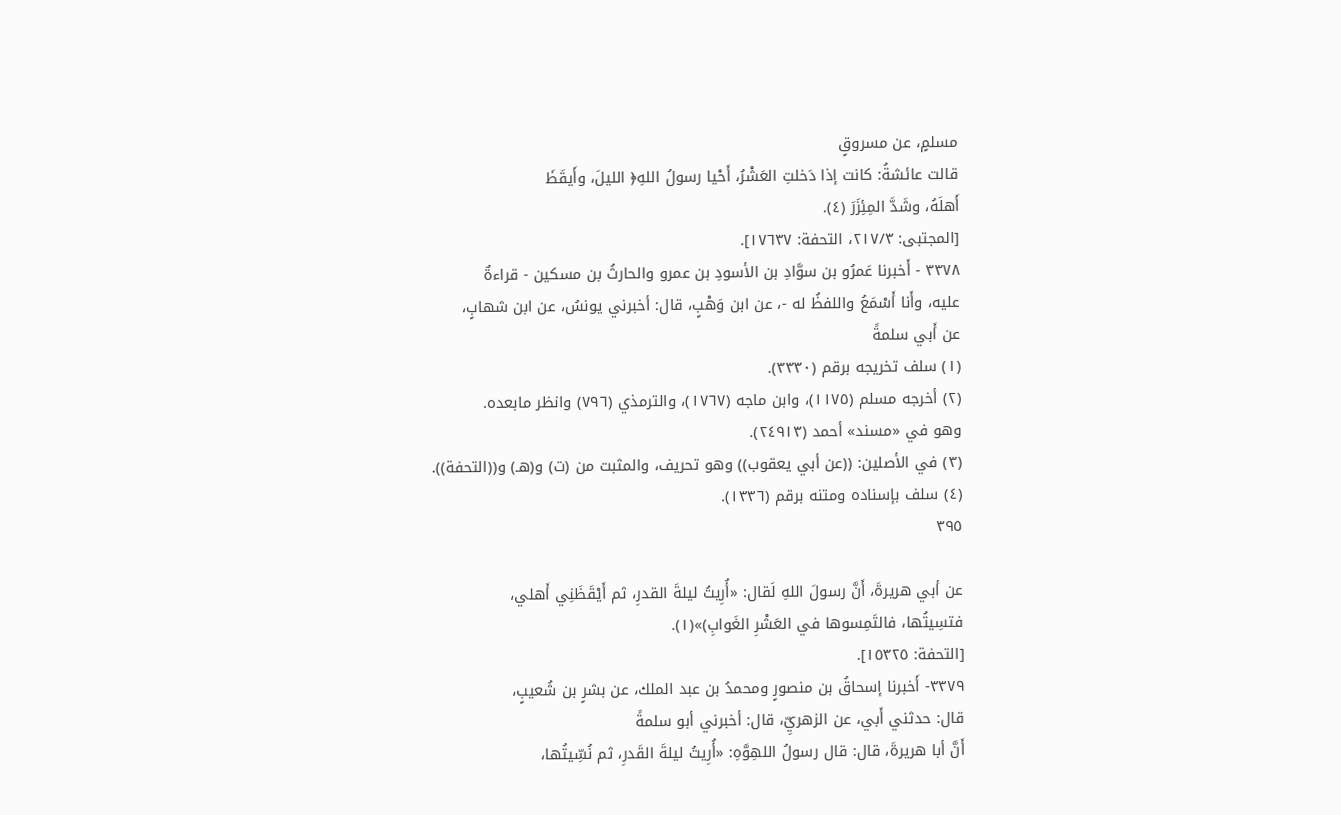مسلمٍ، عن مسروقٍ
قالت عائشةُ: كانت إذا دَخلتِ العَشْرُ، أَحْيا رسولُ اللهِ﴿ الليلَ، وأَيقَظَ
أَهلَهُ، وشَدَّ المِئِزَرَ (٤).
[المجتبى: ٢١٧/٣، التحفة: ١٧٦٣٧].
٣٣٧٨ - أَخبرنا عَمرُو بن سوَّادِ بن الأسودِ بن عمرو والحارثُ بن مسكين - قراءةٌ
عليه، وأَنا أَسْمَعُ واللفظُ له -، عن ابن وَهْبٍ، قال: أخبرني يونسُ، عن ابن شهابٍ،
عن أَبي سلمةً
(١) سلف تخريجه برقم (٣٣٣٠).
(٢) أخرجه مسلم (١١٧٥)، وابن ماجه (١٧٦٧)، والترمذي (٧٩٦) وانظر مابعده.
وهو في «مسند» أحمد (٢٤٩١٣).
(٣) في الأصلين: ((عن أبي يعقوب)) وهو تحريف، والمثبت من (ت) و(هـ) و((التحفة)).
(٤) سلف بإسناده ومتنه برقم (١٣٣٦).
٣٩٥

عن أبي هريرةَ، أَنَّ رسولَ اللهِ لَقال: «أُرِيتُ ليلةَ القدرِ، ثم أَيْقَظَنِي أَهلي،
فتسِيتُها، فالتَمِسوها في العَشْرِ الغَوابِ)»(١).
[التحفة: ١٥٣٢٥].
٣٣٧٩- أَخبرنا إسحاقُ بن منصورٍ ومحمدُ بن عبد الملك، عن بشرٍ بن شُعيبٍ،
قال: حدثني أَبي، عن الزهريِّ، قال: أخبرني أبو سلمةً
أَنَّ أبا هريرةَ، قال: قال رسولُ اللهِوَّهِ: «أُرِيتُ ليلةَ القَدرِ، ثم نُسِّيتُها،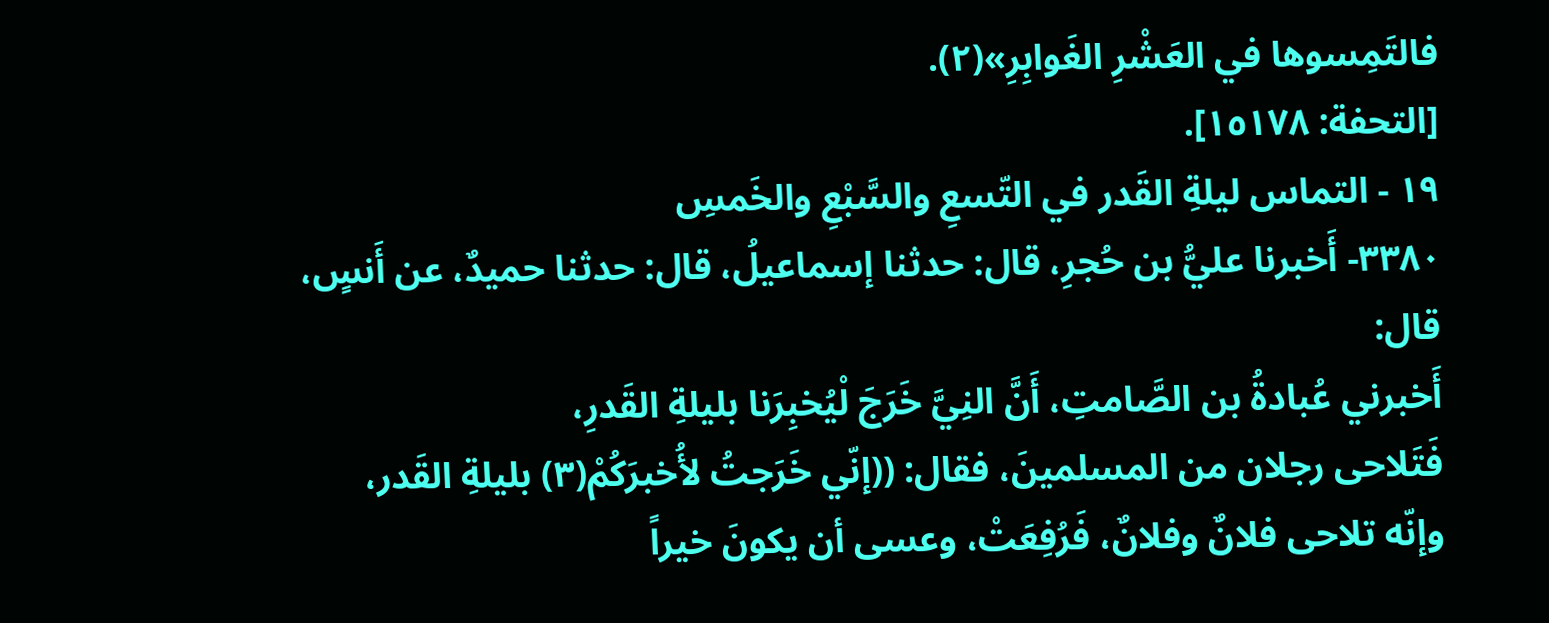فالتَمِسوها في العَشْرِ الغَوابِرِ»(٢).
[التحفة: ١٥١٧٨].
١٩ - التماس ليلةِ القَدر في التّسعِ والسَّبْعِ والخَمسِ
٣٣٨٠- أَخبرنا عليُّ بن حُجرِ، قال: حدثنا إسماعيلُ، قال: حدثنا حميدٌ، عن أَنسٍ،
قال:
أَخبرني عُبادةُ بن الصَّامتِ، أَنَّ النِيَّ خَرَجَ لْيُخبِرَنا بليلةِ القَدرِ،
فَتَلاحى رجلان من المسلمينَ، فقال: ((إنّي خَرَجتُ لأُخبرَكُمْ(٣) بليلةِ القَدر،
وإنّه تلاحى فلانٌ وفلانٌ، فَرُفِعَتْ، وعسى أن يكونَ خيراً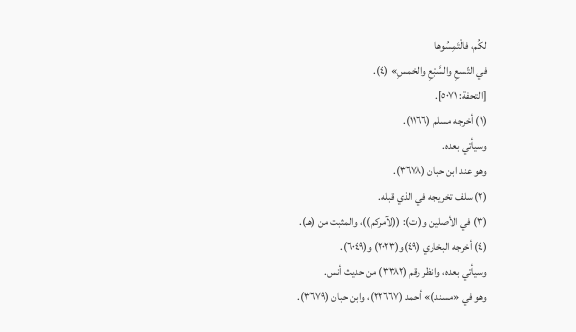لكُم، فالْتَمِسُوها
في التّسعِ والسَّبْعِ والخمسِ» (٤).
[التحفة: ٥٠٧١].
(١) أخرجه مسلم (١١٦٦).
وسیأتي بعده.
وهو عند ابن حبان (٣٦٧٨).
(٢) سلف تخريجه في الذي قبله.
(٣) في الأصلين و(ت): ((لآمركم))، والمثبت من (هـ).
(٤) أخرجه البخاري (٤٩)و(٢٠٢٣) و(٦٠٤٩).
وسیأتي بعده، وانظر رقم (٣٣٨٢) من حديث أنس.
وهو في «مسند)» أحمد (٢٢٦٦٧)، وابن حبان (٣٦٧٩).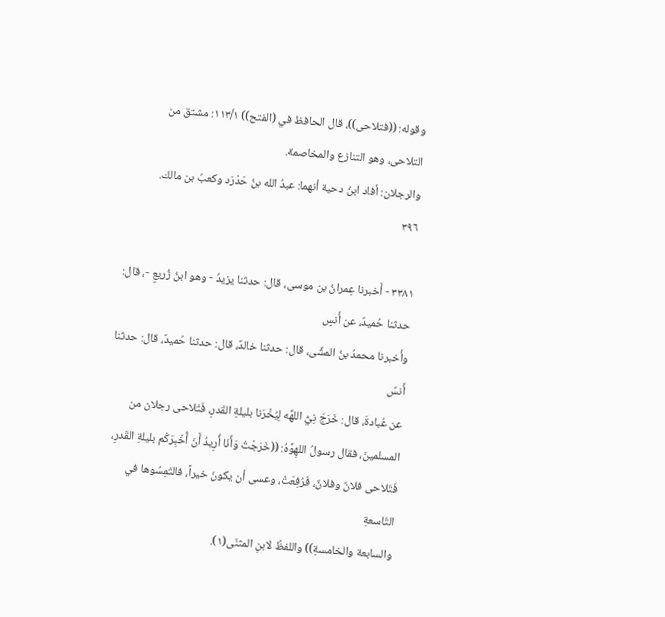وقوله: ((فتلاحى))، قال الحافظ في (الفتح)) ١١٣/١: مشتق من التلاحى، وهو التنازع والمخاصمة.
والرجلان: أفاد ابنُ دحية أنهما: عبدُ الله بنُ حَدْرَد وكعبُ بن مالك.
٣٩٦

٣٣٨١ - أَخبرنا عِمرانُ بن موسى، قال: حدثنا يزيدُ - وهو ابنُ زُريعٍ -، قال:
حدثنا حُميدٌ، عن أَنسٍ
وأَخبرنا محمدُ بنُ المشِّى، قال: حدثنا خالدٌ، قال: حدثنا حُميدٌ، قال: حدثنا أَنسٌ
عن عُبادةَ، قال: خَرَجَ نِيُّ اللهِّه لِيُخْرَنا بليلةِ القَدرِ، فَتَلاحى رجلان من
المسلمينَ، فقال رسولُ اللهِوَّهُ: ((خَرَجْتُ وَأَنَا أُرِيدُ أَنَ أُخْبِرَكُم بليلةِ القَدرِ،
فَتَلاحى فلانٌ وفلانٌ، فَرُفِعَتْ، وعسى أن يكونَ خيراً، فالتَمِسُوها في التّاسعةِ
والسابعة والخامسةِ)) واللفظُ لابنِ المثنّى(١).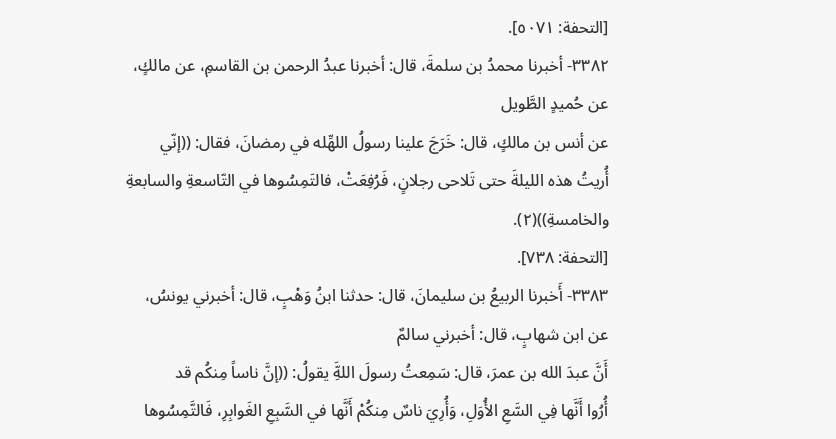[التحفة: ٥٠٧١].
٣٣٨٢- أخبرنا محمدُ بن سلمةَ، قال: أخبرنا عبدُ الرحمن بن القاسمِ، عن مالكٍ،
عن حُميدٍ الطَّويل
عن أنس بن مالكٍ، قال: خَرَجَ علينا رسولُ اللهِّله في رمضانَ، فقال: ((إنّي
أُريتُ هذه الليلةَ حتى تَلاحى رجلانٍ، فَرُفِعَتْ، فالتَمِسُوها في التّاسعةِ والسابعةِ
والخامسةِ))(٢).
[التحفة: ٧٣٨].
٣٣٨٣- أَخبرنا الربيعُ بن سليمانَ، قال: حدثنا ابنُ وَهْبٍ، قال: أخبرني يونسُ،
عن ابن شهابٍ، قال: أخبرني سالمٌ
أَنَّ عبدَ الله بن عمرَ، قال: سَمِعتُ رسولَ اللهَِّ يقولُ: ((إنَّ ناساً مِنكُم قد
أُرُوا أَنَّها فِي السَّعِ الأُوَلِ، وَأُرِيَ ناسٌ مِنكُمْ أَنَّها في السَّبِعِ الغَوابِرِ، فَالتَّمِسُوها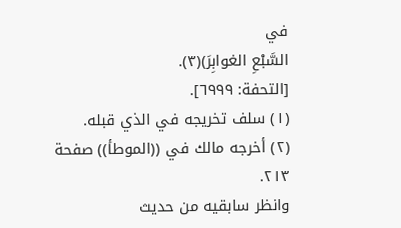في
السَّبْعِ الغوابِرَ)(٣).
[التحفة: ٦٩٩٩].
(١) سلف تخريجه في الذي قبله.
(٢) أخرجه مالك في ((الموطأ)) صفحة ٢١٣.
وانظر سابقيه من حديث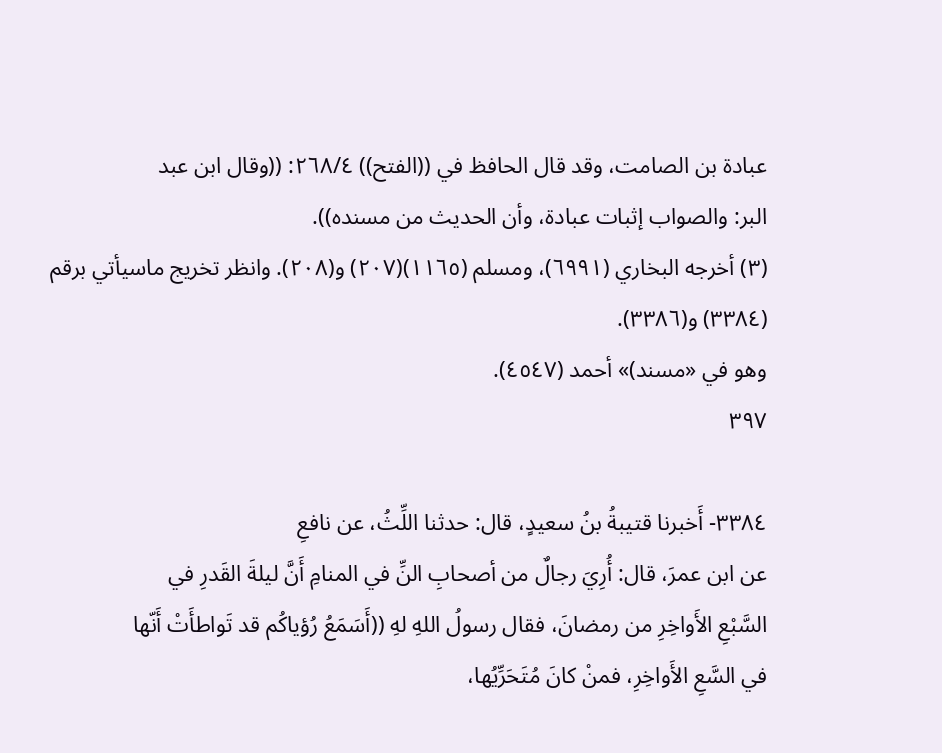عبادة بن الصامت، وقد قال الحافظ في ((الفتح)) ٢٦٨/٤: ((وقال ابن عبد
البر: والصواب إثبات عبادة، وأن الحديث من مسنده)).
(٣) أخرجه البخاري (٦٩٩١)، ومسلم (١١٦٥)(٢٠٧) و(٢٠٨). وانظر تخريج ماسيأتي برقم
(٣٣٨٤) و(٣٣٨٦).
وهو في «مسند)» أحمد (٤٥٤٧).
٣٩٧

٣٣٨٤- أَخبرنا قتيبةُ بنُ سعيدٍ، قال: حدثنا اللِّثُ، عن نافعِ
عن ابن عمرَ، قال: أُرِيَ رجالٌ من أصحابِ النِّ في المنامِ أَنَّ ليلةَ القَدرِ في
السَّبْعِ الأَواخِرِ من رمضانَ، فقال رسولُ اللهِ لهِ ((أَسَمَعُ رُؤياكُم قد تَواطأَتْ أَنّها
في السَّعِ الأَواخِرِ، فمنْ كانَ مُتَحَرِّيُها،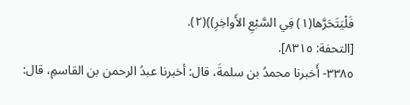فَلْيَتَحَرَّها(١) فِي السَّبْعِ الأَواخِرِ))(٢).
[التحفة: ٨٣١٥].
٣٣٨٥- أَخبرنا محمدُ بن سلمةَ، قال: أخبرنا عبدُ الرحمن بن القاسمِ، قال: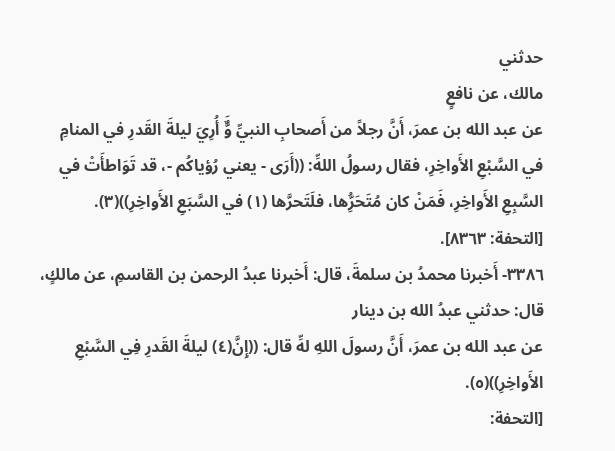حدثني
مالك، عن نافعٍ
عن عبد الله بن عمرَ، أَنَّ رجلاً من أَصحابِ النبيِّ وٌَّ أُرِيَ ليلةَ القَدرِ في المنامِ
في السَّبْعِ الأَواخِرِ، فقال رسولُ اللهِّ: ((أَرَى - يعني رُؤياكُم -، قد تَوَاطأَتْ في
السَّبِعِ الأَواخِرِ، فَمَنْ كان مُتَحَرُِّها، فلَتَحرَّها (١) في السَّبَعِ الأَواخِرِ))(٣).
[التحفة: ٨٣٦٣].
٣٣٨٦- أَخبرنا محمدُ بن سلمةَ، قال: أَخبرنا عبدُ الرحمن بن القاسمِ، عن مالكٍ،
قال: حدثني عبدُ الله بن دینار
عن عبد الله بن عمرَ، أَنَّ رسولَ اللهِ لهِّ قال: ((إِنَّ(٤) ليلةَ القَدرِ فِي السَّبْعِ
الأَواخِرِ))(٥).
[التحفة: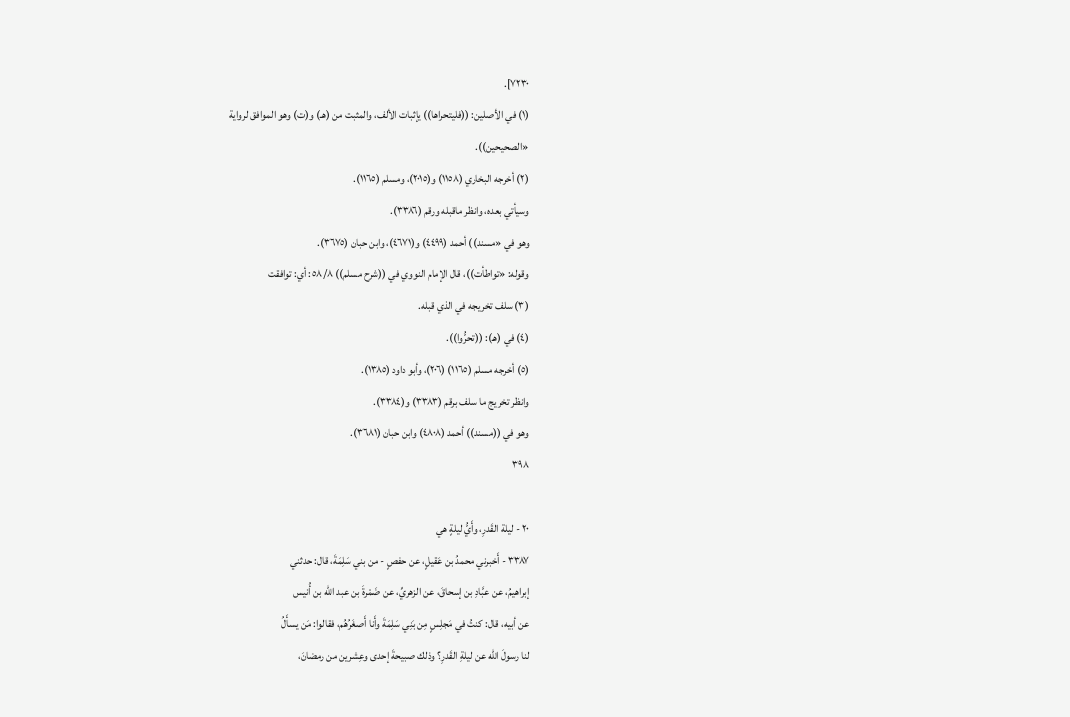٧٢٣٠].
(١) في الأصلين: ((فليتحراها)) يإثبات الألف، والمثبت من (هـ) و(ت) وهو الموافق لرواية
«الصحیحین)).
(٢) أخرجه البخاري (١١٥٨) و(٢٠١٥)، ومسلم (١١٦٥).
وسيأتي بعده، وانظر ماقبله ورقم (٣٣٨٦).
وهو في «مسند)) أحمد (٤٤٩٩) و(٤٦٧١)، وابن حبان (٣٦٧٥).
وقوله: «تواطأت))، قال الإمام النووي في ((شرح مسلم)) ٥٨/٨: أي: توافقت
(٣) سلف تخريجه في الذي قبله.
(٤) في (هـ): ((تحرُّوا)).
(٥) أخرجه مسلم (١١٦٥) (٢٠٦)، وأبو داود (١٣٨٥).
وانظر تخريج ما سلف برقم (٣٣٨٣) و(٣٣٨٤).
وهو في ((مسند)) أحمد (٤٨٠٨) وابن حبان (٣٦٨١).
٣٩٨

٢٠ - ليلة القَدرِ، وأَيُّ ليلةٍ هي
٣٣٨٧ - أَخبرني محمدُ بن عَقيلٍ، عن حفصٍ - من بني سَلِمَةَ، قال: حدثني
إبراهيمُ، عن عبَّادِ بن إسحاقَ، عن الزهريِّ، عن ضَمْرةَ بن عبد الله بن أُنیس
عن أبيه، قال: كنتُ في مَجلِسٍ مِن بَنِي سَلِمَةَ وأَنا أَصغَرُهُم، فقالوا: مَن يسأَلُ
لنا رسولَ الله عن ليلةِ القَدرِ؟ وذلك صبيحةَ إحدى وعِشرين من رمضانَ،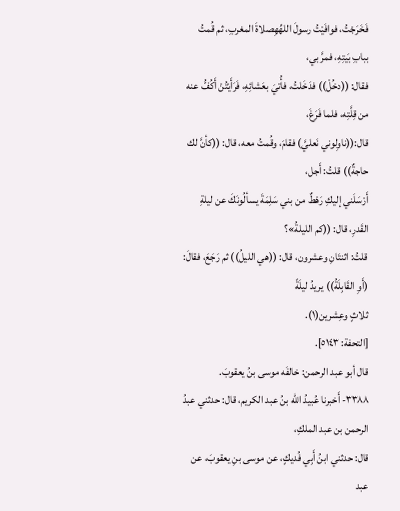فَخَرَجْتُ، فوافَيْتُ رسولَ اللهِّهِصلاةَ المغربِ، ثم قُمتُ ببابِ بَيتِهِ، فمرَّ بي،
فقال: ((دخُلْ)) فدَخَلتُ، فأُتيَ بعَشائِهِ، فَرَأَيْتُنْ أَكُفُّ عنه من قِلَّتِه، فلما فَرَغَ،
قال:((ناوِلوني نَعليَّ) فقامَ، وقُمتُ معه، قال: ((كأنَّ لك حاجةٌ)) قلتُ: أَجل،
أَرْسَلَني إليكِ رَهْطٌ من بني سَلِمَةَ يسألُونَكَ عن ليلةِ القَدرِ، قال: ((كم الليلةُ»؟
قلتُ: اثنتَانِ وعشرون، قال: ((هي الليلُ)) ثم رَجَعَ، فقالَ: (أَوِ القَابِلَةُ)) يريدُ ليلَةً
ثلاثٍ وعِشرين(١).
[التحفة: ٥١٤٣].
قال أبو عبد الرحمن: خالفَه موسى بنُ يعقوبَ.
٣٣٨٨- أَخبرنا عُبيدُ الله بنُ عبد الكريم، قال: حدثني عبدُ الرحمن بن عبد الملكِ،
قال: حدثني ابنُ أَبِي فُديكٍ، عن موسى بنِ يعقوبَ، عن عبد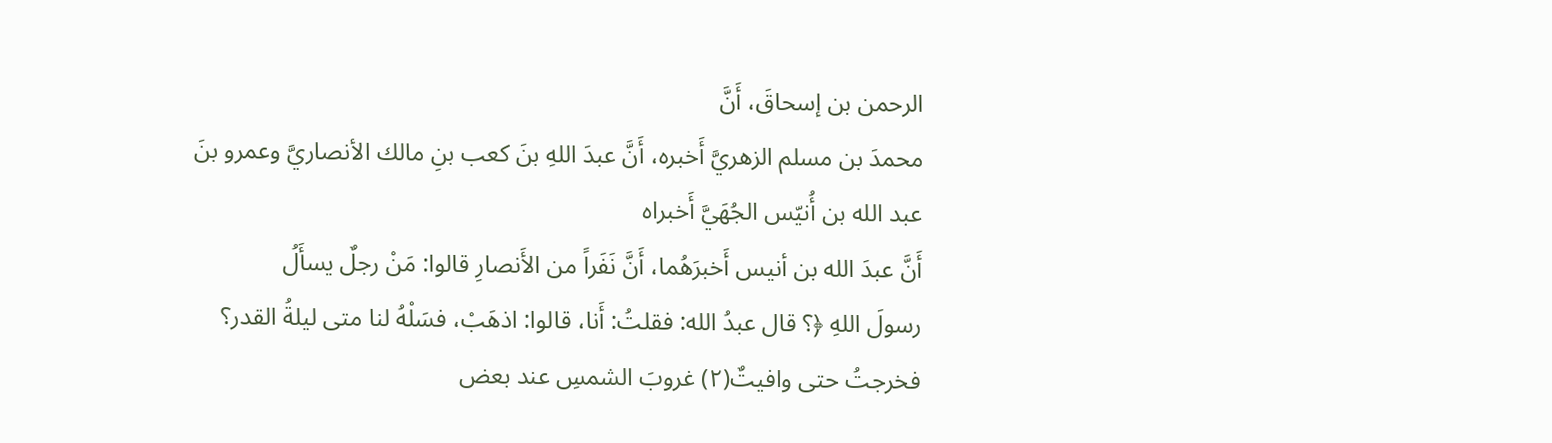الرحمن بن إسحاقَ، أَنَّ
محمدَ بن مسلم الزهريَّ أَخبره، أَنَّ عبدَ اللهِ بنَ كعب بنِ مالك الأنصاريَّ وعمرو بنَ
عبد الله بن أُنيّس الجُهَيَّ أَخبراه
أَنَّ عبدَ الله بن أنيس أَخبرَهُما، أَنَّ نَفَراً من الأَنصارِ قالوا: مَنْ رجلٌ يسأَلُ
رسولَ اللهِ ﴿؟ قال عبدُ الله: فقلتُ: أَنا، قالوا: اذهَبْ، فسَلْهُ لنا متى ليلةُ القدر؟
فخرجتُ حتى وافيتٌ(٢) غروبَ الشمسِ عند بعض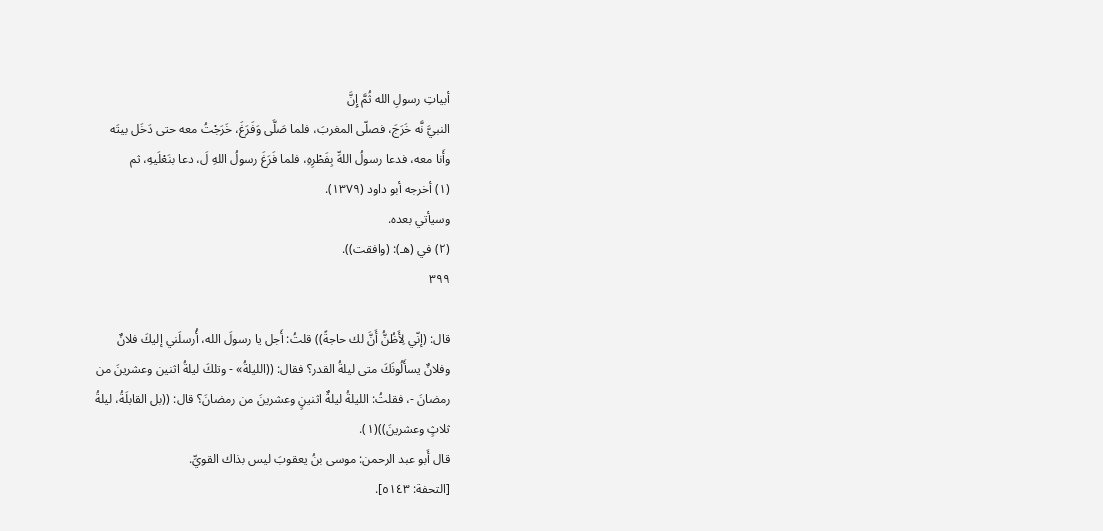أبياتِ رسولِ الله ثُمَّ إِنَّ
النبيَّ نَّه خَرَجَ، فصلّى المغربَ، فلما صَلَّى وَفَرَغَ، خَرَجْتُ معه حتى دَخَل بيتَه
وأَنا معه، فدعا رسولُ اللهِّ بِفَطْرِهِ، فلما فَرَغَ رسولُ اللهِ لَ، دعا بنَعْلَيهِ، ثم
(١) أخرجه أبو داود (١٣٧٩).
وسیأتي بعده.
(٢) في (هـ): (وافقت)).
٣٩٩

قال: (إنّي لِأَظُنُّ أَنَّ لك حاجةً)) قلتُ: أَجل يا رسولَ الله، أُرسلَني إليكَ فلانٌ
وفلانٌ يسأَلُونَكَ متى ليلةُ القدر؟ فقال: ((الليلةُ» - وتلكَ ليلةُ اثنين وعشرينَ من
رمضانَ -، فقلتُ: الليلةُ ليلةٌ اثنينٍ وعشرينَ من رمضانَ؟ قال: ((بل القابلَةُ، ليلةُ
ثلاثٍ وعشرينَ))(١).
قال أَبو عبد الرحمن: موسى بنُ يعقوبَ ليس بذاك القويِّ.
[التحفة: ٥١٤٣].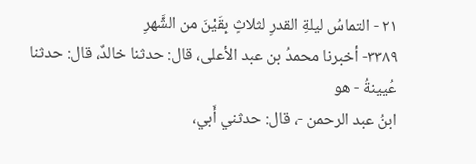٢١ - التماسُ ليلةِ القدرِ لثلاثٍ بِقَيْنَ من الشَّهرِ
٣٣٨٩- أخبرنا محمدُ بن عبد الأعلى، قال: حدثنا خالدٌ، قال: حدثنا عُيينةُ - هو
ابنُ عبد الرحمن -، قال: حدثني أَبي،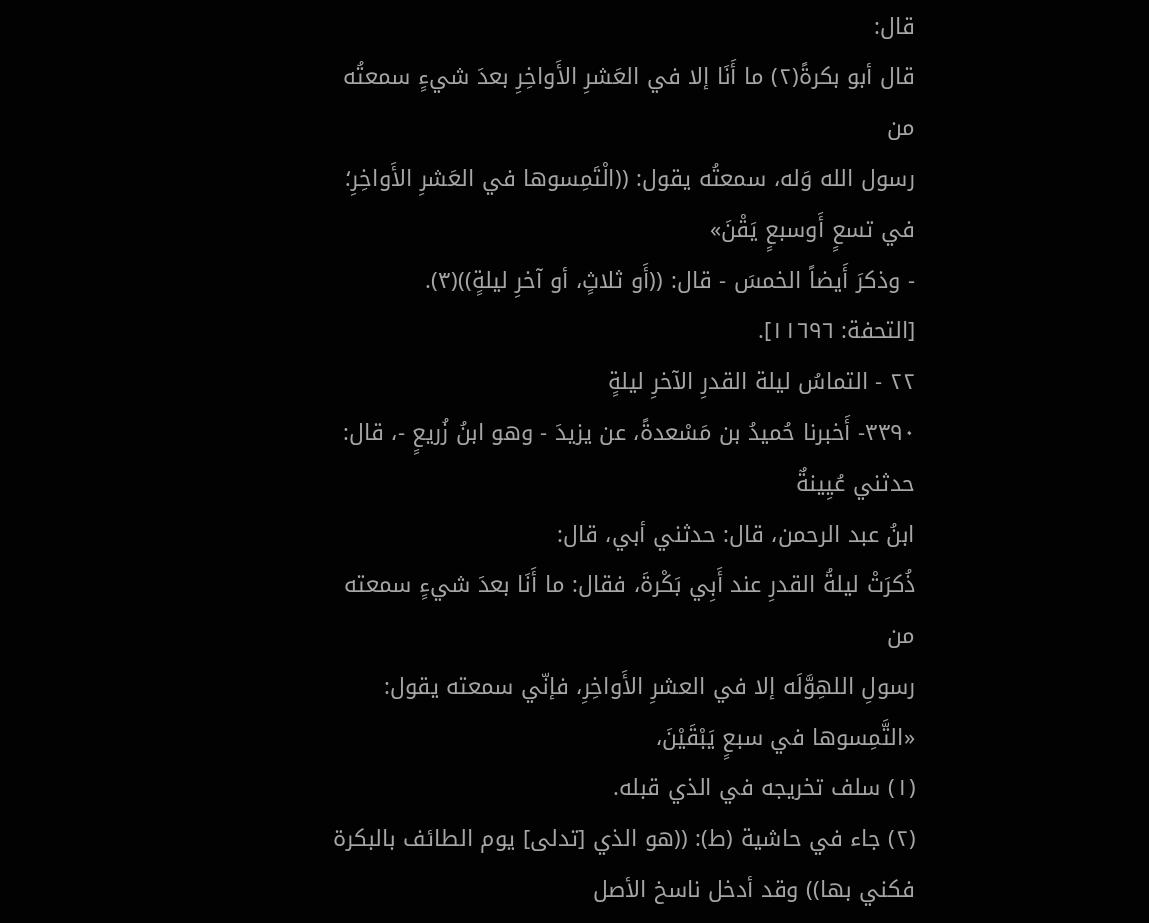قال:
قال أبو بكرةً(٢) ما أَنَا إلا في العَشرِ الأَواخِرِ بعدَ شيءٍ سمعتُه من
رسول الله وَله، سمعتُه يقول: ((الْتَمِسوها في العَشرِ الأَواخِرِ؛ في تسعٍ أَوسبعٍ يَقْنَ»
- وذكرَ أَيضاً الخمسَ - قال: ((أَو ثلاثٍ، أو آخرِ ليلةٍ))(٣).
[التحفة: ١١٦٩٦].
٢٢ - التماسُ ليلة القدرِ الآخرِ ليلةٍ
٣٣٩٠- أَخبرنا حُميدُ بن مَسْعدةً، عن يزيدَ - وهو ابنُ زُريعٍ -، قال: حدثني عُيِينةٌ
ابنُ عبد الرحمن، قال: حدثني أبي، قال:
ذُكرَتْ ليلةُ القدرِ عند أَبِي بَكْرةَ، فقال: ما أَنَا بعدَ شيءٍ سمعته من
رسولِ اللهِوَّلَه إلا في العشرِ الأَواخِرِ، فإنّي سمعته يقول: «التَّمِسوها في سبعٍ يَبْقَيْنَ،
(١) سلف تخريجه في الذي قبله.
(٢) جاء في حاشية (ط): ((هو الذي [تدلى] يوم الطائف بالبكرة فكني بها)) وقد أدخل ناسخ الأصل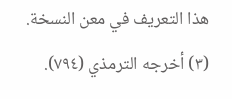هذا التعريف في معن النسخة.
(٣) أخرجه الترمذي (٧٩٤).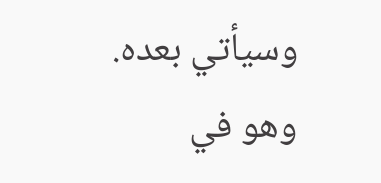وسیأتي بعده.
وهو في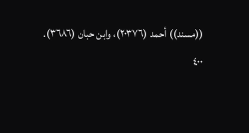((مسند)) أحمد (٢٠٣٧٦)، وابن حبان (٣٦٨٦).
٤٠٠